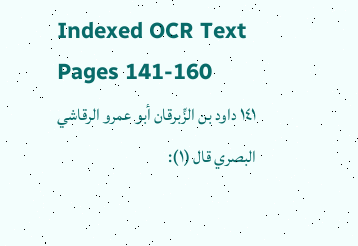Indexed OCR Text
Pages 141-160
١٤١ داود بن الزِّبرقان أبو عمرو الرقاشي البصري قال (١):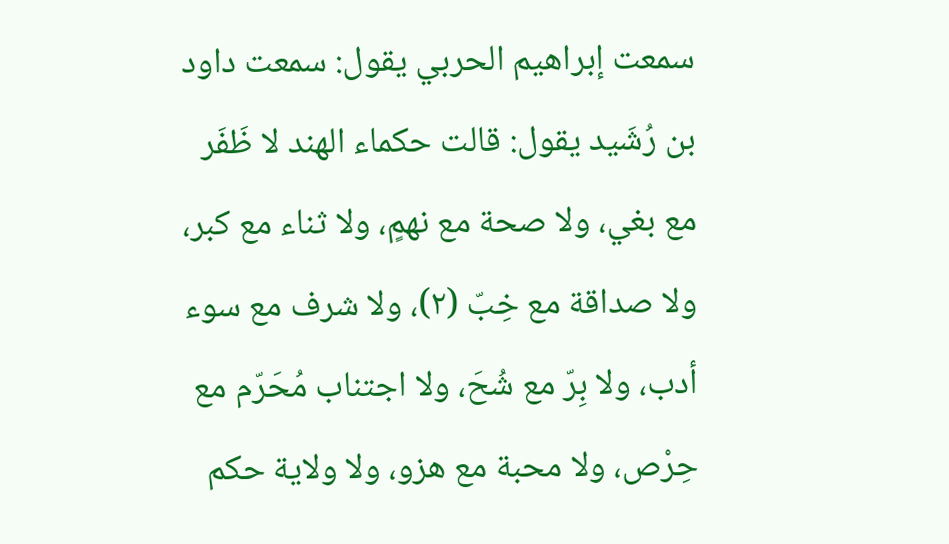سمعت إبراهيم الحربي يقول: سمعت داود بن رُشَيد يقول: قالت حكماء الهند لا ظَفَر مع بغي، ولا صحة مع نهمٍ، ولا ثناء مع كبر، ولا صداقة مع خِبّ (٢)، ولا شرف مع سوء أدب، ولا بِرّ مع شُحَ، ولا اجتناب مُحَرّم مع حِرْص، ولا محبة مع هزو، ولا ولاية حكم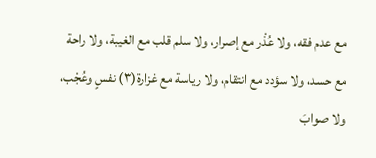مع عدم فقه، ولا عُذْر مع إصرار، ولا سلم قلب مع الغيبة، ولا راحة مع حسد، ولا سؤدد مع انتقام، ولا رياسة مع غزارة(٣) نفسٍ وعُجْب، ولا صوابَ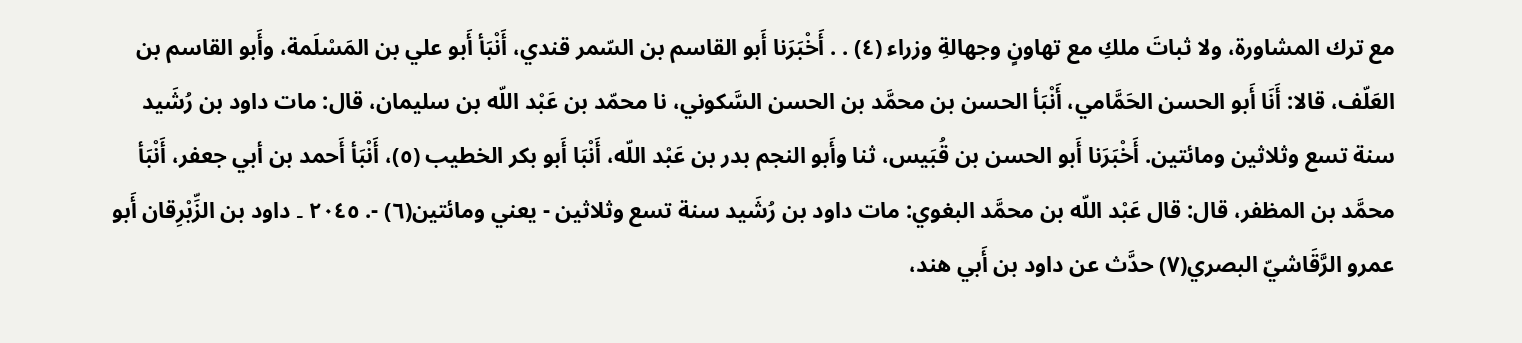مع ترك المشاورة، ولا ثباتَ ملكِ مع تهاونٍ وجهالةِ وزراء (٤) . . أَخْبَرَنا أَبو القاسم بن السّمر قندي، أَنْبَأ أَبو علي بن المَسْلَمة، وأَبو القاسم بن العَلّف، قالا: أَنَا أَبو الحسن الحَمَّامي، أَنْبَأ الحسن بن محمَّد بن الحسن السَّكوني، نا محمّد بن عَبْد اللّه بن سليمان، قال: مات داود بن رُشَيد سنة تسع وثلاثين ومائتين. أَخْبَرَنا أَبو الحسن بن قُبَيس، ثنا وأَبو النجم بدر بن عَبْد اللّه، أَنْبَا أَبو بكر الخطيب (٥)، أَنْبَأ أَحمد بن أبي جعفر، أَنْبَأ محمَّد بن المظفر، قال: قال عَبْد اللّه بن محمَّد البغوي: مات داود بن رُشَيد سنة تسع وثلاثين - يعني ومائتين(٦) -. ٢٠٤٥ ۔ داود بن الزِّبْرِقان أَبو عمرو الرَّقَاشيّ البصري(٧) حدَّث عن داود بن أَبي هند،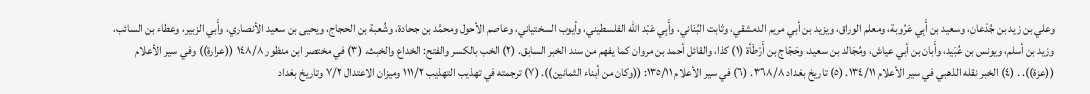وعلي بن زيد بن جُدْعان، وسعيد بن أَبِي عَرُوبة، ومعلم الوراق، ويزيد بن أبي مريم الدمشقي، وثابت البُنَاني، وأَبِي عَبْد الله الفلسطيني، وأيوب السختياني، وعاصم الأحول ومحمَّد بن جحادة، وشُعبة بن الحجاج، ويحيى بن سعيد الأنصاري، وأَبي الزبير، وعطاء بن السائب، وزيد بن أسلم، ويونس بن عُبَيد، وأَبان بن أبي عياش، ومُجَالد بن سعيد، وحَجّاج بن أَرْطَأة (١) كذا، والقائل أحمد بن مروان كما يفهم من سند الخبر السابق. (٢) الخب بالكسر والفتح: الخداع والخبث. (٣) في مختصر ابن منظور ١٤٨/٨ ((عرارة)) وفي سير الأعلام ((عزة)). . (٤) الخبر نقله الذهبي في سير الأعلام ١٣٤/١١. (٥) تاريخ بغداد ٣٦٨/٨. (٦) في سير الأعلام ١٣٥/١١: ((وكان من أبناء الثمانين)). (٧) ترجمته في تهذيب التهذيب ١١١/٢ وميزان الاعتدال ٧/٢ وتاريخ بغداد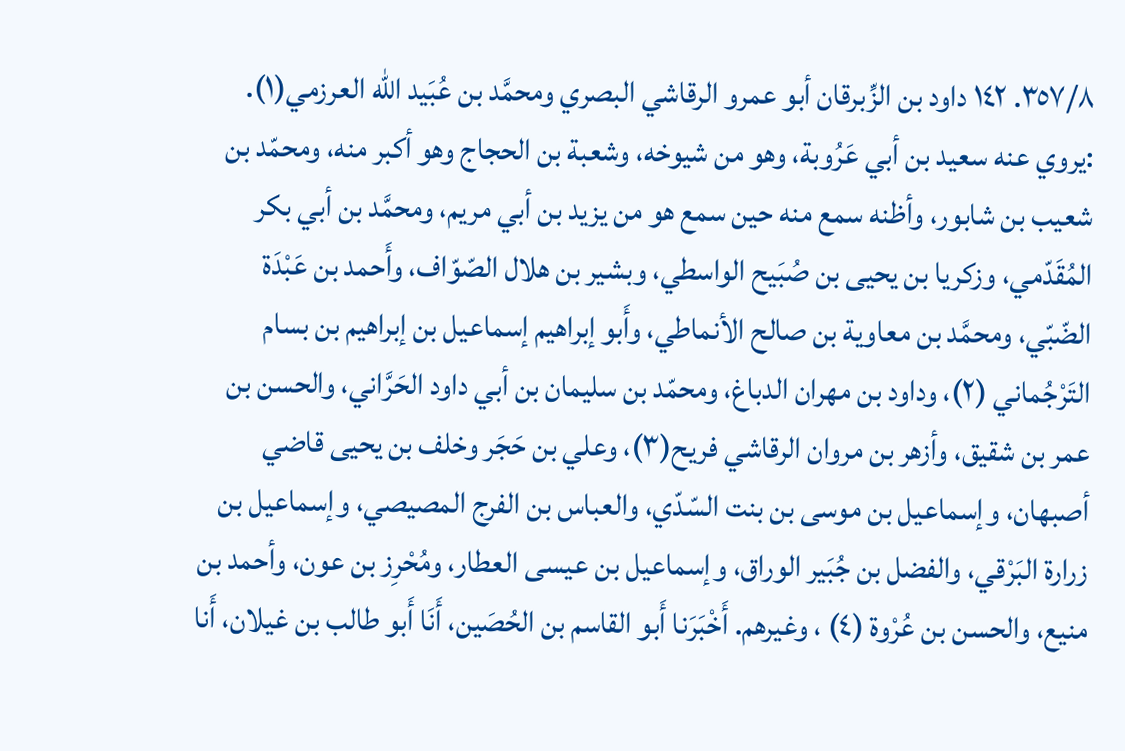٣٥٧/٨. ١٤٢ داود بن الزِّبرقان أبو عمرو الرقاشي البصري ومحمَّد بن عُبَيد اللّه العرزمي(١). :يروي عنه سعيد بن أبي عَرُوبة، وهو من شيوخه، وشعبة بن الحجاج وهو أكبر منه، ومحمّد بن شعيب بن شابور، وأظنه سمع منه حين سمع هو من يزيد بن أبي مريم، ومحمَّد بن أبي بكر المُقَدّمي، وزكريا بن يحيى بن صُبَيح الواسطي، وبشير بن هلال الصّوّاف، وأَحمد بن عَبْدَة الضّبّي، ومحمَّد بن معاوية بن صالح الأنماطي، وأَبو إبراهيم إسماعيل بن إبراهيم بن بسام التَرْجُماني (٢)، وداود بن مهران الدباغ، ومحمّد بن سليمان بن أبي داود الحَرَّاني، والحسن بن عمر بن شقيق، وأزهر بن مروان الرقاشي فريح(٣)، وعلي بن حَجَر وخلف بن يحيى قاضي أصبهان، وإسماعيل بن موسى بن بنت السّدّي، والعباس بن الفرج المصيصي، وإسماعيل بن زرارة البَرْقي، والفضل بن جُبَير الوراق، وإسماعيل بن عيسى العطار، ومُحْرِز بن عون، وأحمد بن منيع، والحسن بن عُرْوة (٤) ، وغيرهم. أَخْبَرَنا أَبو القاسم بن الحُصَين، أَنَا أَبو طالب بن غيلان، أَنا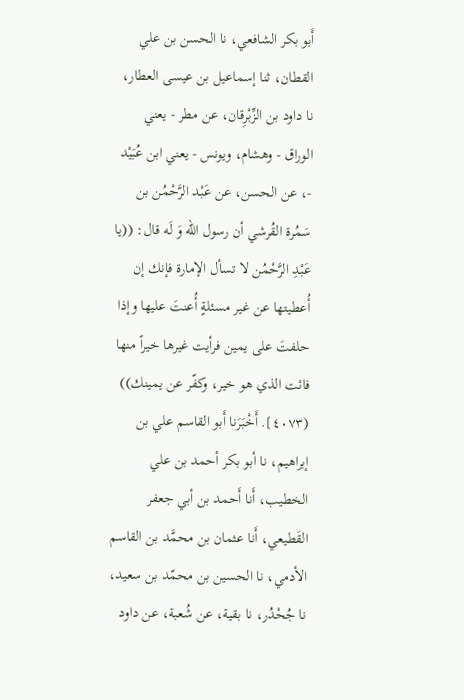أَبو بكر الشافعي، نا الحسن بن علي القطان، ثنا إسماعيل بن عيسى العطار، نا داود بن الزِّبْرِقان، عن مطر - يعني الوراق - وهشام، ويونس - يعني ابن عُبَيْد -، عن الحسن، عن عَبْد الرَّحْمُن بن سَمُرة القُرشي أن رسول الله وَ لَه قال: ((يا عَبْدِ الرَّحْمُن لا تسأل الإمارة فإنك إن أُعطيتها عن غير مسئلةٍ أُعنتَ عليها وإذا حلفتَ على يمين فرأيت غيرها خيراً منها فائت الذي هو خير، وكفّر عن يمينك)) (٤٠٧٣]. أَخْبَرَنا أَبو القاسم علي بن إبراهيم، نا أبو بكر أحمد بن علي الخطيب، أَنا أَحمد بن أبي جعفر القَطيعي، أَنا عثمان بن محمَّد بن القاسم الأدمي، نا الحسين بن محمّد بن سعيد، نا جُحْدُر، نا بقية، عن شُعبة، عن داود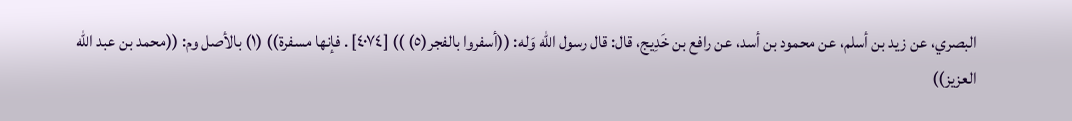البصري، عن زيد بن أسلم، عن محمود بن أسد، عن رافع بن خَدِيج، قال: قال رسول الله وَله: ((أسفروا بالفجر(٥) )) [٤٠٧٤] . فإنها مسفرة)) (١) بالأصل وم: ((محمد بن عبد الله العزيز))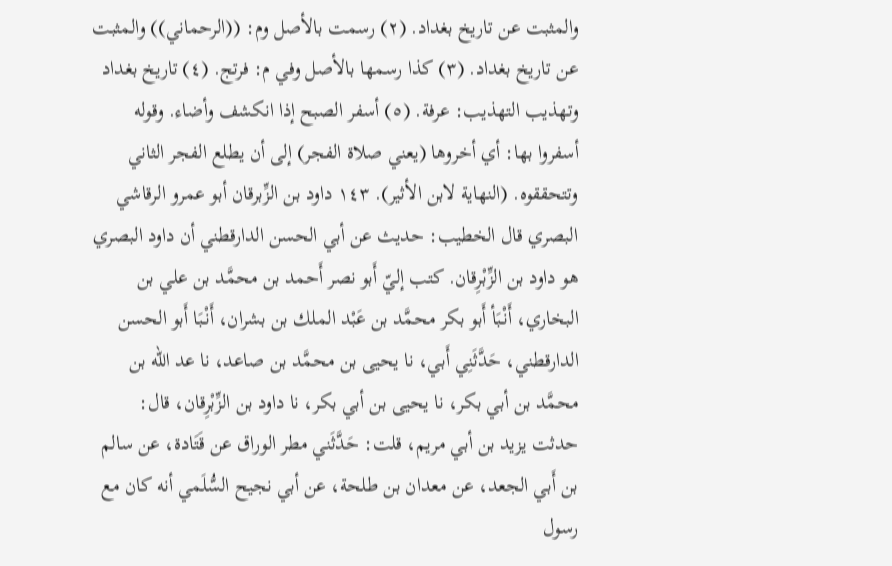والمثبت عن تاريخ بغداد. (٢) رسمت بالأصل وم: ((الرحماني)) والمثبت عن تاريخ بغداد. (٣) كذا رسمها بالأصل وفي م: فرتج. (٤) تاريخ بغداد وتهذيب التهذيب: عرفة. (٥) أسفر الصبح إذا انكشف وأضاء. وقوله أسفروا بها: أي أخروها (يعني صلاة الفجر) إلى أن يطلع الفجر الثاني وتتحققوه. (النهاية لابن الأثير). ١٤٣ داود بن الزِّبرقان أبو عمرو الرقاشي البصري قال الخطيب: حديث عن أبي الحسن الدارقطني أن داود البصري هو داود بن الزِّبْرِقان. كتب إليّ أَبو نصر أَحمد بن محمَّد بن علي بن البخاري، أَنْبَأ أَبو بكر محمَّد بن عَبْد الملك بن بشران، أَنْبَا أَبو الحسن الدارقطني، حَدَّثَنِي أَبي، نا يحيى بن محمَّد بن صاعد، نا عد اللّه بن محمَّد بن أبي بكر، نا يحيى بن أبي بكر، نا داود بن الزِّبْرِقان، قال: حدثت يزيد بن أبي مريم، قلت: حَدَّثَني مطر الوراق عن قَتَادة، عن سالم بن أَبي الجعد، عن معدان بن طلحة، عن أبي نجيح السُّلَمي أنه كان مع رسول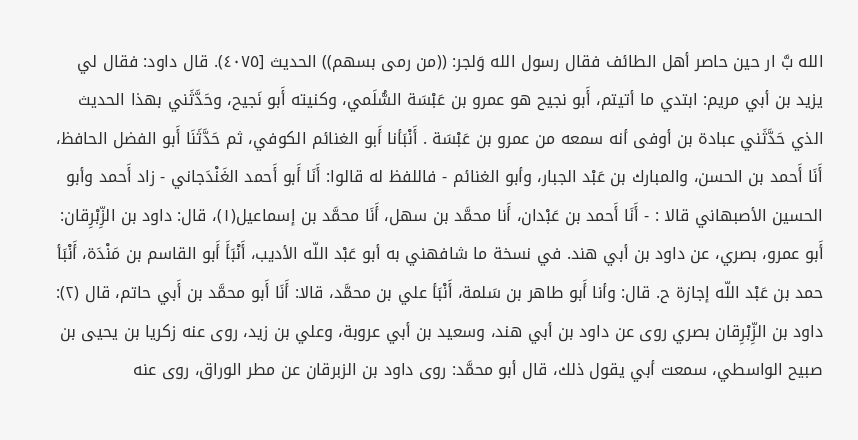الله بَّ ار حين حاصر أهل الطائف فقال رسول الله وَلجر: ((من رمى بسهم)) الحديث [٤٠٧٥). قال داود: فقال لي يزيد بن أبي مريم: ابتدي ما أتيتم، أَبو نجيح هو عمرو بن عَبْسَة السُّلَمي، وكنيته أَبو نَجيح، وحَدَّثَني بهذا الحديث الذي حَدَّثَني عبادة بن أوفى أنه سمعه من عمرو بن عَبْسَة . أَنْبَأنا أَبو الغنائم الكوفي، ثم حَدَّثَنَا أَبو الفضل الحافظ، أَنَا أَحمد بن الحسن، والمبارك بن عَبْد الجبار، وأبو الغنائم - فاللفظ له قالوا: أَنَا أَبو أَحمد الغَنْدَجاني - زاد أَحمد وأبو الحسين الأصبهاني قالا : - أَنَا أَحمد بن عَبْدان، أَنا محمَّد بن سهل، أَنَا محمَّد بن إسماعيل(١)، قال: داود بن الزِّبْرِقان: أَبو عمرو، بصري، عن داود بن أبي هند. في نسخة ما شافهني به أبو عَبْد اللّه الأديب، أَنْبَأَ أَبو القاسم بن مَنْدَة، أَنْبَأ حمد بن عَبْد اللّه إجازة ح. قال: وأنا أَبو طاهر بن سَلمة، أَنْبَأ علي بن محمَّد، قالا: أَنَا أَبو محمَّد بن أَبي حاتم، قال (٢): داود بن الزِّبْرِقان بصري روى عن داود بن أبي هند، وسعيد بن أبي عروبة، وعلي بن زيد، روى عنه زكريا بن يحيى بن صبيح الواسطي، سمعت أبي يقول ذلك، قال أبو محمَّد: روى داود بن الزبرقان عن مطر الوراق، روى عنه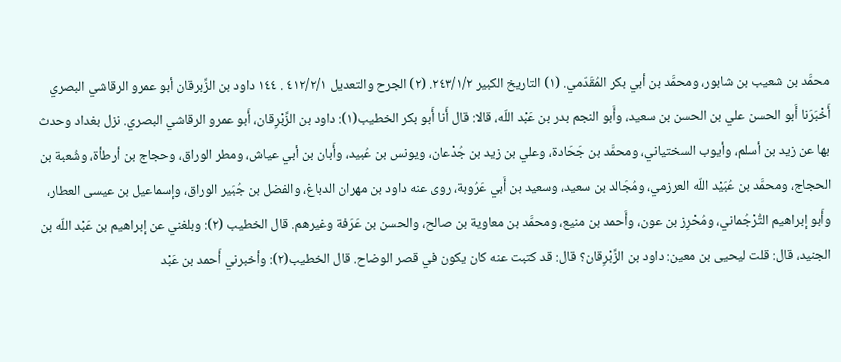محمَّد بن شعيب بن شابور، ومحمَّد بن أبي بكر المُقَدّمي. (١) التاريخ الكبير ٢٤٣/١/٢. (٢) الجرح والتعديل ٤١٢/٢/١ . ١٤٤ داود بن الزِّبرقان أبو عمرو الرقاشي البصري أَخْبَرَنا أَبو الحسن علي بن الحسن بن سعيد، وأَبو النجم بدر بن عَبْد اللّه، قالا: قال أَنا أَبو بكر الخطيب(١): داود بن الزِّبْرِقان، أَبو عمرو الرقاشي البصري. نزل بغداد وحدث بها عن زيد بن أسلم، وأيوب السختياني، ومحمَّد بن جَحَادة، وعلي بن زيد بن جُدْعان، ويونس بن عُبيد، وأَبان بن أبي عياش، ومطر الوراق، وحجاج بن أرطأة، وشُعبة بن الحجاج، ومحمَّد بن عُبَيْد اللّه العرزمي، ومُجَالد بن سعيد، وسعيد بن أَبي عَرُوبة، روى عنه داود بن مهران الدباغ، والفضل بن جُبَير الوراق، وإسماعيل بن عيسى العطار، وأَبو إبراهيم التُّرْجُماني، ومُحْرِز بن عون، وأَحمد بن منيع، ومحمَّد بن معاوية بن صالح، والحسن بن عَرَفة وغيرهم. قال الخطيب (٢): وبلغني عن إبراهيم بن عَبْد اللّه بن الجنيد، قال: قلت ليحيى بن معين: داود بن الزِّبْرِقان؟ قال: قد كتبت عنه كان يكون في قصر الوضاح. قال الخطيب(٢): وأخبرني أَحمد بن عَبْد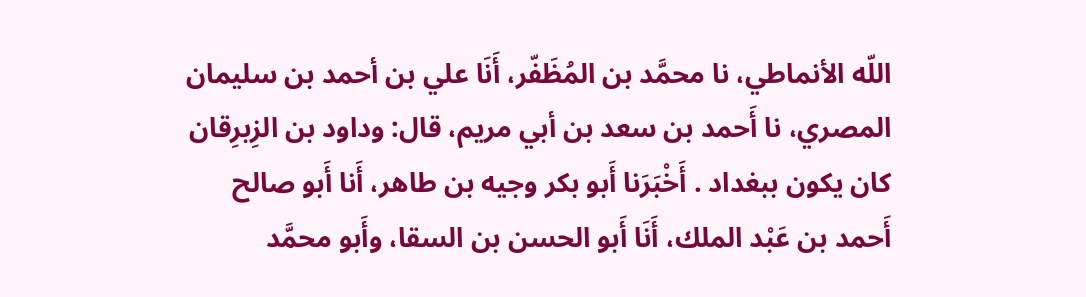اللّه الأنماطي، نا محمَّد بن المُظَفّر، أَنَا علي بن أحمد بن سليمان المصري، نا أَحمد بن سعد بن أبي مريم، قال: وداود بن الزِبرِقان کان یکون ببغداد . أَخْبَرَنا أَبو بكر وجيه بن طاهر، أَنا أَبو صالح أَحمد بن عَبْد الملك، أَنَا أَبو الحسن بن السقا، وأَبو محمَّد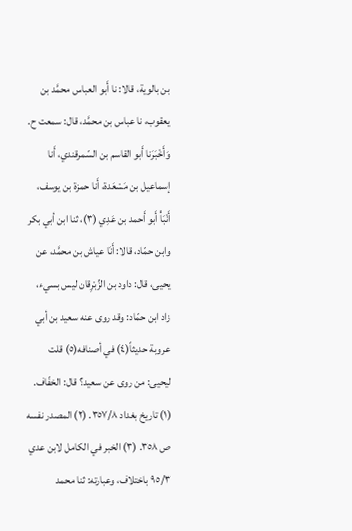بن بالوية، قالا: نا أَبو العباس محمَّد بن يعقوب، نا عباس بن محمَّد، قال: سمعت ح. وَأَخْبَرَنا أَبو القاسم بن السّمرقندي، أَنا إسماعيل بن مَسْعَدة، أَنا حمزة بن يوسف، أَنْبَأْ أَبو أَحمد بن عَدِي (٣)، ثنا ابن أبي بكر وابن حمّاد، قالا: أَنَا عياش بن محمَّد، عن يحيى، قال: داود بن الزِّبْرِقان ليس بسيء، زاد ابن حمّاد: وقد روى عنه سعيد بن أبي عروبة حديثاً(٤) في أصنافه(٥) قلت ليحيى: من روى عن سعيد؟ قال: الخفّاف. (١) تاريخ بغداد ٣٥٧/٨. (٢) المصدر نفسه ص ٣٥٨. (٣) الخبر في الكامل لابن عدي ٩٥/٣ باختلاف، وعبارته: ثنا محمد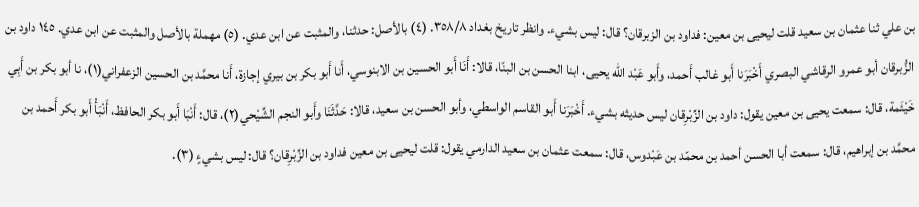بن علي ثنا عثمان بن سعيد قلت ليحيى بن معين: فداود بن الزبرقان؟ قال: ليس بشيء. وانظر تاريخ بغداد ٣٥٨/٨. (٤) بالأصل: حدثنا، والمثبت عن ابن عدي. (٥) مهملة بالأصل والمثبت عن ابن عدي. ١٤٥ داود بن الزُّبرقان أبو عمرو الرقاشي البصري أَخْبَرَنا أَبو غالب أَحمد، وأَبو عَبْد اللّه يحيى، ابنا الحسن بن البنّا، قالا: أَنَا أَبو الحسين بن الابنوسي، أَنا أَبو بكر بن بيري إجازة، أَنا محمَّد بن الحسين الزعفراني(١)، نا أبو بكر بن أَبِي خَيْئَمة، قال: سمعت يحيى بن معين يقول: داود بن الزِّبْرِقان ليس حديثه بشيء. أَخْبَرَنا أَبو القاسم الواسطي، وأبو الحسن بن سعيد، قالا: حَدَّثَنَا وأَبو النجم الشِّيْحي(٢)، قال: أَنْبَا أَبو بكر الحافظ، أَنْبَأْ أَبو بكر أَحمد بن محمَّد بن إبراهيم، قال: سمعت أبا الحسن أحمد بن محمّد بن عَبْدوس، قال: سمعت عثمان بن سعيد الدارمي يقول: قلت ليحيى بن معين فداود بن الزِّبْرِقان؟ قال: ليس بشيءٍ (٣).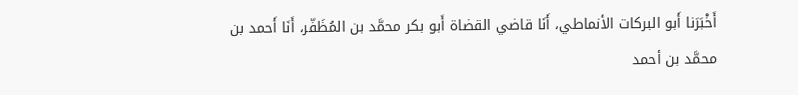أَخْبَرَنا أَبو البركات الأنماطي، أَنَا قاضي القضاة أَبو بكر محمَّد بن المُظَفّر، أَنَا أَحمد بن محمَّد بن أحمد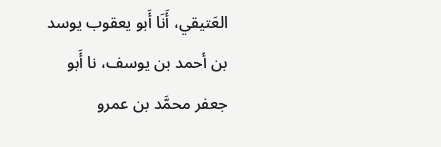العَتيقي، أَنَا أَبو يعقوب يوسد بن أحمد بن يوسف، نا أَبو جعفر محمَّد بن عمرو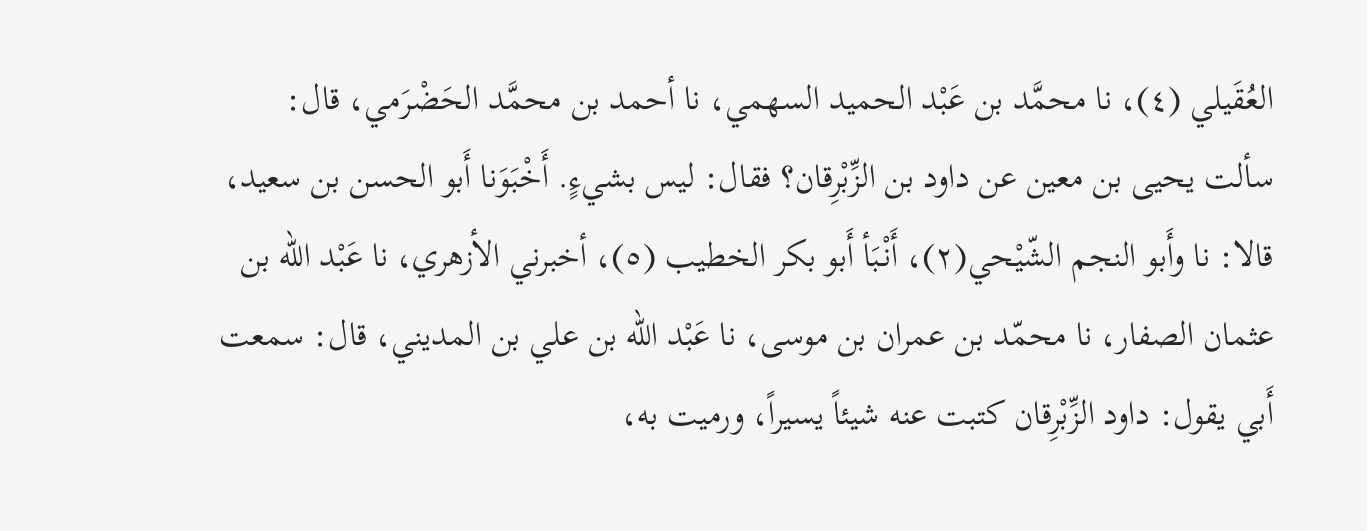العُقَيلي (٤)، نا محمَّد بن عَبْد الحميد السهمي، نا أحمد بن محمَّد الحَضْرَمي، قال: سألت يحيى بن معين عن داود بن الزِّبْرِقان؟ فقال: ليس بشيءٍ. أَخْبَوَنا أَبو الحسن بن سعيد، قالا: نا وأَبو النجم الشّيْحي(٢)، أَنْبَأ أَبو بكر الخطيب (٥)، أخبرني الأزهري، نا عَبْد اللّه بن عثمان الصفار، نا محمّد بن عمران بن موسى، نا عَبْد اللّه بن علي بن المديني، قال: سمعت أَبي يقول: داود الزِّبْرِقان كتبت عنه شيئاً يسيراً، ورميت به،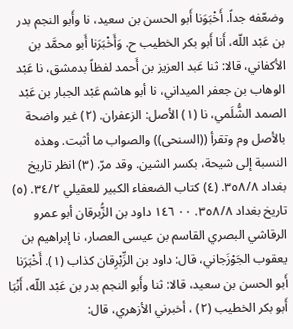وضعّفه جداً. أَخْبَوَنا أَبو الحسن بن سعيد، نا وأَبو النجم بدر بن عَبْد اللّه، أَنا أَبو بكر الخطيب ح. وَأَخْبَرَنا أَبو محمَّد بن الأكفاني، قالا: ثنا عَبد العزيز بن أَحمد لفظاً بدمشق، نا عَبْد الوهاب بن جعفر الميداني، نا أبو هاشم عَبْد الجبار بن عَبْد الصمد الشُّلَمي، نا (١) الأصل: الزعفران. (٢) غير واضحة بالأصل وم وتقرأ ((السنحى)) والصواب ما أثبت. وهذه النسبة إلى شيحة، بكسر الشين. وقد مرّ. (٣) انظر تاريخ بغداد ٣٥٨/٨. (٤) كتاب الضعفاء الكبير للعقيلي ٣٤/٢. (٥) تاريخ بغداد ٣٥٨/٨. ٠٠ ١٤٦ داود بن الزُّبرقان أبو عمرو الرقاشي البصري القاسم بن عيسى العصار، نا إبراهيم بن يعقوب الجَوْزَجاني، قال: داود بن الزِّبْرِقان كذاب (١). أَخْبَرَنا أَبو الحسن بن سعيد، قالا: ثنا وأَبو النجم بدر بن عَبْد اللّه، أَنْبَا أَبو بكر الخطيب (٢) ، أخبرني الأزهري، قال: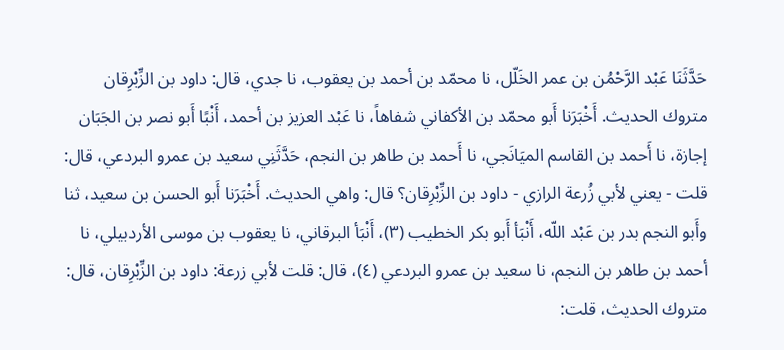حَدَّثَنَا عَبْد الرَّحْمُن بن عمر الخَلّل، نا محمّد بن أحمد بن يعقوب، نا جدي، قال: داود بن الزِّبْرِقان متروك الحديث. أَخْبَرَنا أَبو محمّد بن الأكفاني شفاهاً، نا عَبْد العزيز بن أحمد، أَنْبًا أَبو نصر بن الجَبَان إجازة، نا أَحمد بن القاسم الميَانَجي، نا أَحمد بن طاهر بن النجم، حَدَّثَنِي سعيد بن عمرو البردعي، قال: قلت - يعني لأبي زُرعة الرازي - داود بن الزِّبْرِقان؟ قال: واهي الحديث. أَخْبَرَنا أَبو الحسن بن سعيد، ثنا وأَبو النجم بدر بن عَبْد اللّه، أَنْبَأ أَبو بكر الخطيب (٣)، أَنْبَأ البرقاني، نا يعقوب بن موسى الأردبيلي، نا أحمد بن طاهر بن النجم، نا سعيد بن عمرو البردعي (٤)، قال: قلت لأبي زرعة: داود بن الزِّبْرِقان، قال: متروك الحديث، قلت: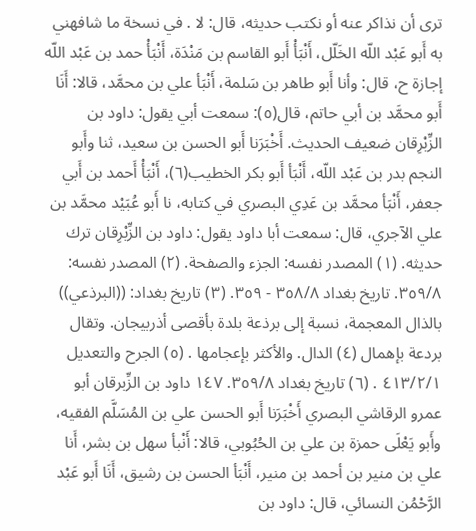ترى أن نذاكر عنه أو نكتب حديثه، قال: لا . في نسخة ما شافهني به أَبو عَبْد اللّه الخَلّل، أَنْبَأْ أَبو القاسم بن مَنْدَة، أَنْبَأْ حمد بن عَبْد اللّه إجازة ح، قال: وأنا أَبو طاهر بن سَلمة، أَنْبَأ علي بن محمَّد، قالا: أَنَا أَبو محمَّد بن أبي حاتم، قال(٥): سمعت أبي يقول: داود بن الزِّبْرِقان ضعيف الحديث. أَخْبَرَنا أَبو الحسن بن سعيد، ثنا وأَبو النجم بدر بن عَبْد اللّه، أَنْبَأ أَبو بكر الخطيب(٦)، أَنْبَأْ أَحمد بن أَبي جعفر، أَنْبَأ محمَّد بن عَدِي البصري في كتابه، نا أَبو عُبَيْد محمَّد بن علي الآجري، قال: سمعت أبا داود يقول: داود بن الزِّبْرِقان ترك حديثه. (١) المصدر نفسه: الجزء والصفحة. (٢) المصدر نفسه: ٣٥٩/٨. تاریخ بغداد ٣٥٨/٨ - ٣٥٩. (٣) تاريخ بغداد: ((البرذعي)) بالذال المعجمة، نسبة إلى برذعة بلدة بأقصى أذربيجان. وتقال بردعة بإهمال (٤) الدال. والأكثر بإعجامها . (٥) الجرح والتعديل ٤١٣/٢/١ . (٦) تاريخ بغداد ٣٥٩/٨. ١٤٧ داود بن الزِّبرقان أبو عمرو الرقاشي البصري أَخْبَرَنا أَبو الحسن علي بن المُسَلَّم الفقيه، وأَبو يَعْلَى حمزة بن علي بن الحُبُوبي، قالا: أَنْبأ سهل بن بشر، أَنا علي بن منير بن أحمد بن منير، أَنْبَأ الحسن بن رشيق، أَنَا أَبو عَبْد الرَّحْمُن النسائي، قال: داود بن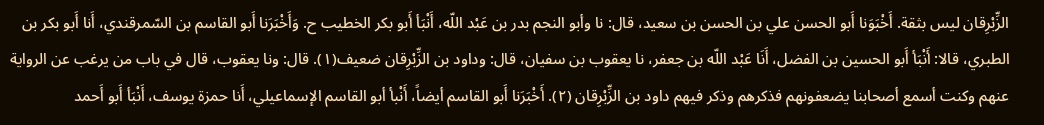الزِّبْرِقان ليس بثقة. أَخْبَوَنا أَبو الحسن علي بن الحسن بن سعيد، قال: نا وأبو النجم بدر بن عَبْد اللّه، أَنْبَأ أَبو بكر الخطيب ح. وَأَخْبَرَنا أَبو القاسم بن السّمرقندي، أَنا أَبو بكر بن الطبري، قالا: أَنْبَأ أَبو الحسين بن الفضل، أَنَا عَبْد اللّه بن جعفر، نا يعقوب بن سفيان، قال: وداود بن الزِّبْرِقان ضعيف(١). قال: ونا يعقوب، قال في باب من يرغب عن الرواية عنهم وكنت أسمع أصحابنا يضعفونهم فذكرهم وذكر فيهم داود بن الزِّبْرِقان (٢). أَخْبَرَنا أَبو القاسم أيضاً، أَنْبأ أبو القاسم الإسماعيلي، أَنا حمزة يوسف، أَنْبَأ أَبو أَحمد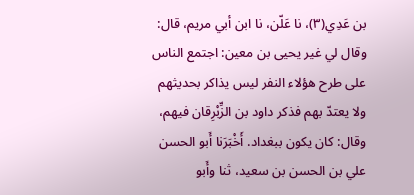بن عَدِي(٣)، نا عَلّن، نا ابن أبي مريم، قال: وقال لي غير يحيى بن معين: اجتمع الناس على طرح هؤلاء النفر ليس يذاكر بحديثهم ولا يعتدّ بهم فذكر داود بن الزِّبْرِقان فیھم، وقال: کان یکون ببغداد. أَخْبَرَنا أَبو الحسن علي بن الحسن بن سعيد، ثنا وأَبو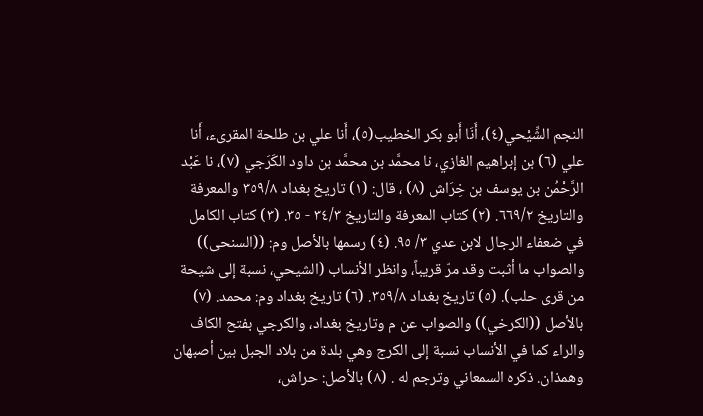النجم الشِّيْحي(٤)، أَنَا أَبو بكر الخطيب(٥)، أَنا علي بن طلحة المقرىء، أَنا علي (٦) بن إبراهيم الغازي، نا محمَّد بن محمَّد بن داود الكَرَجي (٧)، نا عَبْد الرَّحْمُن بن يوسف بن خِرَاش (٨) ، قال: (١) تاريخ بغداد ٣٥٩/٨ والمعرفة والتاريخ ٦٦٩/٢. (٢) كتاب المعرفة والتاريخ ٣٤/٣ - ٣٥. (٣) كتاب الكامل في ضعفاء الرجال لابن عدي ٣/ ٩٥. (٤) رسمها بالأصل وم: ((السنحى)) والصواب ما أثبت وقد مرّ قريباً، وانظر الأنساب (الشيحي، نسبة إلى شيحة من قرى حلب). (٥) تاريخ بغداد ٣٥٩/٨. (٦) تاريخ بغداد وم: محمد. (٧) بالأصل ((الكرخي)) والصواب عن م وتاريخ بغداد، والكرجي بفتح الكاف والراء كما في الأنساب نسبة إلى الكرج وهي بلدة من بلاد الجبل بين أصبهان وهمذان. ذكره السمعاني وترجم له . (٨) بالأصل: حراش،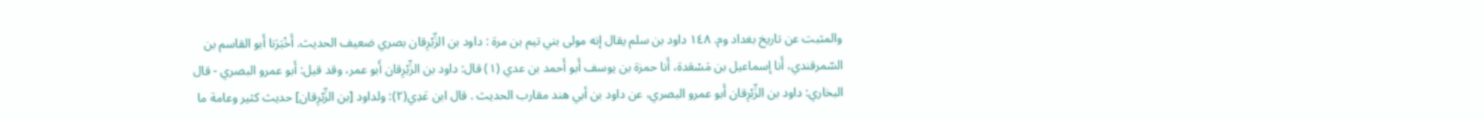والمثبت عن تاريخ بغداد وم. ١٤٨ داود بن سلم يقال إنه مولى بني تيم بن مرة : داود بن الزِّبْرِقان بصري ضعيف الحديث. أَخْبَرَنا أَبو القاسم بن السّمرقندي، أَنا إسماعيل بن مَسْعَدة، أَنا حمزة بن يوسف أَبو أَحمد بن عدي (١) قال: داود بن الزِّبْرِقان أَبو عمر، وقد قيل: أَبو عمرو البصري - قال البخاري: داود بن الزِّبْرِقان أَبو عمرو البصري، عن داود بن أبي هند مقارب الحديث . قال ابن عَدِي(٢): ولداود [بن الزِّبْرِقان] حديث كثير وعامة ما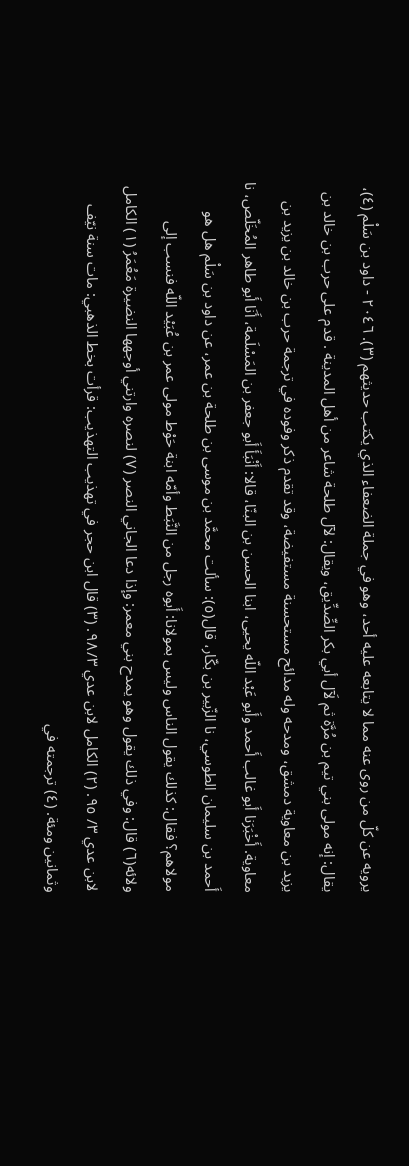يرويه عن كلّ من روى عنه مما لا يتابعه عليه أحد، وهو في جملة الضعفاء الذي يكتب حديثهم (٣). ٢٠٤٦ - داود بن سَلْم (٤)، يقال: إنه مولى بني تيم بن مُرَّة ثم لَآل أبي بكر الصِّدِّيق، ويقال: لآل طلحة شاعر من أهل المدينة . قدم على حرب بن خالد بن يزيد بن معاوية دمشق، ومدحه وله مدائح مستحسنة مستفيضة، وقد تقدم ذكر وفوده في ترجمة حرب بن خالد بن يزيد بن معاوية. أَخْبَرَنا أَبو غالب أَحمد وأَبو عَبْد اللّه يحيى، ابنا الحسن بن البنّا، قالا: أَنْبَأَ أَبو جعفر بن المَسْلَمة، أَنَا أَبو طاهر المُخَلّص، نا أَحمد بن سليمان الطوسي، نا الزّبير بن بكّار، قال(٥): سألت محمَّد بن موسى بن طلحة بن عمر، عن داود بن سَلْم هل هو مولاهم؟ فقال: كذلك يقول الناس وليس بمولانا: أَبوه رجل من النَّبَط وأمّه ابنة حَوْط مولى عمر بن عُبَيْد اللّه فنسب إلى ولائه(٦) قال: وفي ذلك يقول وهو يمدح بني معمر: وإذا دعا الجاني النصر (٧) لنصره وارتني أوجهها النضيرة مَعُمَرُ (١) الكامل لابن عدي ٣/ ٩٥. (٢) الكامل لابن عدي ٩٨/٣. (٣) قال ابن حجر في تهذيب التهذيب: قرأت بخط الذهبي: مات سنة نيّف وثمانين ومئة. (٤) ترجمته في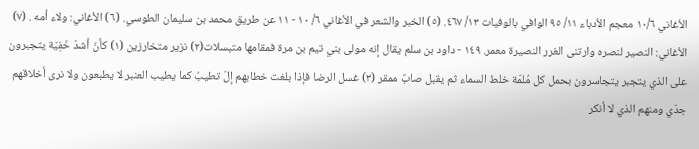الأغاني ١٠/٦ معجم الأدباء ١١/ ٩٥ الوافي بالوفيات ١٣/ ٤٦٧. (٥) الخبر والشعر في الأغاني ٦/ ١٠ - ١١ عن طريق محمد بن سليمان الطوسي. (٦) الأغاني: ولاء أمه . (٧) الأغاني: النصير لنصره وارتنى الغرر النصيرة معمر. ١٤٩ - داود بن سلم يقال إنه مولى بني تيم بن مرة فمقامها متبسلات(٢) نزير متخارزين (١) كأنّ أشدّ خَفِيّة يتجبرون على الذي يتجبر يتجاسرون بحمل كل مُلمّة خلط السماء ثم يقبل صابٌ ممقر (٣) غسل الرضا فإذا بلغت خطابهم إلّ تطيبُ كما يطيب العنبر لا يطبعون ولا نرى أخلاقهم جدّي ومنهم الذي لا أنكر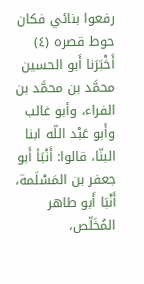رفعوا بنائي فكان حوط قصره (٤) أَخْبَرَنا أَبو الحسين محمَّد بن محمَّد بن الفراء، وأبو غالب وأَبو عَبْد اللّه ابنا البنّا، قالوا: أَنْبَأ أَبو جعفر بن المَسْلَمة، أَنْبَا أَبو طاهر المُخَلّص،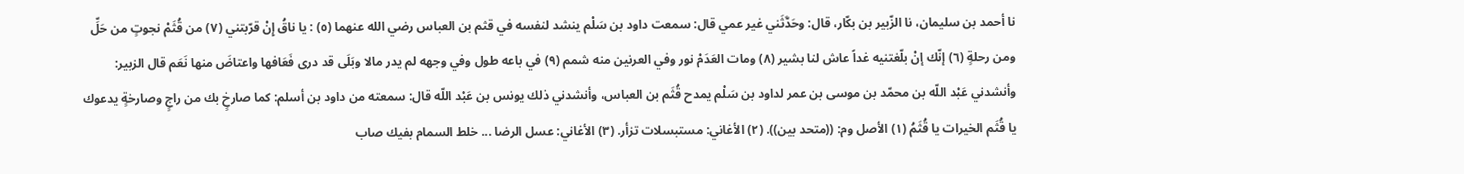نا أحمد بن سليمان، نا الزّبير بن بكّار، قال: وحَدَّثَني غير عمي قال: سمعت داود بن سَلْم ينشد لنفسه في قثم بن العباس رضي الله عنهما (٥) : يا ناقُ إِنْ قرّبتني (٧) من قُثَمْ نجوتٍ من حَلِّ ومن رحلةٍ (٦) إنّك إنْ بلّغتنيه غداً عاش لنا بشير (٨) ومات العَدَمْ نور وفي العرنين منه شمم (٩) في باعه طول وفي وجهه لم يدر مالا وبَلَى قد دری فَعَافها واعتاضَ منها نَعَم قال الزبير: وأنشدني عَبْد اللّه بن محمّد بن موسى بن عمر لداود بن سَلْم يمدح قُثَم بن العباس، وأنشدني ذلك يونس بن عَبْد اللّه قال: سمعته من داود بن أسلم: كما صارخٍ بك من راجٍ وصارخةٍ يدعوك يا قُثَم الخيرات يا قُثَمُ (١) الأصل وم: ((متحد بین)). (٢) الأغاني: مستبسلات تزأر. (٣) الأغاني: عسل الرضا ... خلط السمام بفيك صاب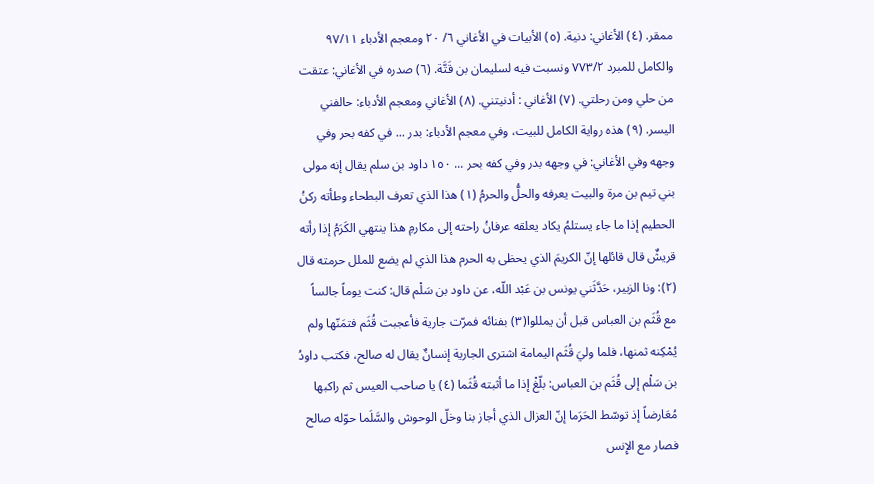ممقر. (٤) الأغاني: دنية. (٥) الأبيات في الأغاني ٦/ ٢٠ ومعجم الأدباء ٩٧/١١ والكامل للمبرد ٧٧٣/٢ ونسبت فيه لسليمان بن قَتَّة. (٦) صدره في الأغاني: عتقت من حلي ومن رحلتي. (٧) الأغاني : أدنيتني. (٨) الأغاني ومعجم الأدباء: حالفني اليسر. (٩) هذه رواية الكامل للبيت، وفي معجم الأدباء: بدر ... في کفه بحر وفي وجهه وفي الأغاني: في وجهه بدر وفي كفه بحر ... ١٥٠ داود بن سلم يقال إنه مولى بني تيم بن مرة والبيت يعرفه والحلُّ والحرمُ (١) هذا الذي تعرف البطحاء وطأته ركنُ الحطيم إذا ما جاء يستلمُ يكاد يعلقه عرفانُ راحته إلى مكارمِ هذا ينتهي الكَرَمُ إذا رأته قريشٌ قال قائلها إنّ الكريمَ الذي يحظى به الحرم هذا الذي لم يضع للملل حرمته قال (٢): ونا الزبير، حَدَّثَني يونس بن عَبْد اللّه، عن داود بن سَلْم قال: كنت يوماً جالساً مع قُثَم بن العباس قبل أن يمللوا(٣) بفنائه فمرّت جارية فأعجبت قُثَم فتمَنّها ولم يُمْكِنه ثمنها، فلما وليَ قُثَم اليمامة اشترى الجارية إنسانٌ يقال له صالح، فكتب داودُ بن سَلْم إلى قُثَم بن العباس: بلّغْ إذا ما أثبته قُثَما (٤) يا صاحب العيس ثم راكبها مُعَارضاً إذ توسّط الحَرَما إنّ العزال الذي أجاز بنا وخلّ الوحوش والسَّلَما حوّله صالح فصار مع الإِنس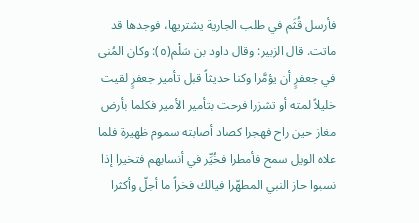فأرسل قُثَم في طلب الجارية يشتريها، فوجدها قد ماتت. قال الزبير: وقال داود بن سَلْم(٥): وكان المُنى في جعفرٍ أن يؤمَّرا وكنا حديثاً قبل تأمير جعفرٍ لقيت خليلاً لمته أو تشزرا فرحت بتأمير الأمير فكلما بأرض مغاز حين راح فهجرا كصاد أصابته سموم ظهيرة فلما علاه الويل سمح فأمطرا فخُيِّر في أنسابهم فتخيرا إذا نسبوا حاز النبي المطهّرا فيالك فخراً ما أجلّ وأكثرا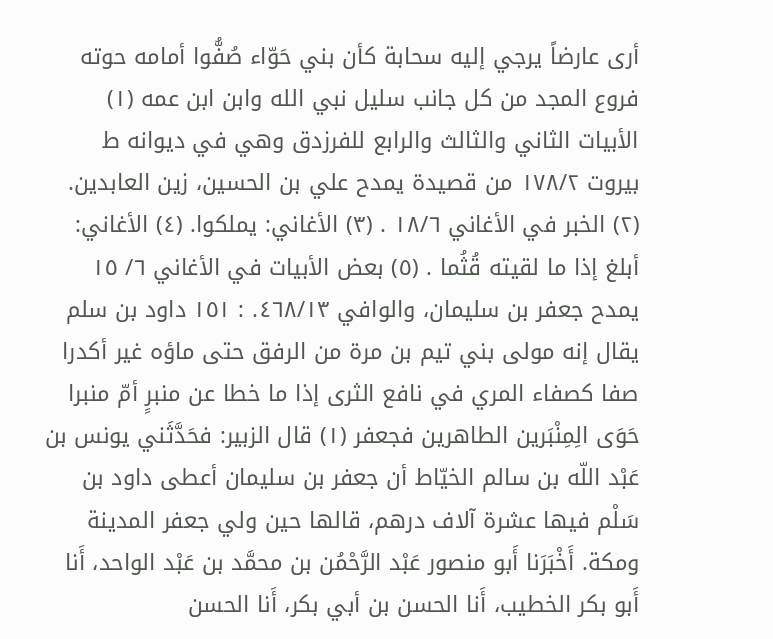أرى عارضاً يرجي إليه سحابة كأن بني حَوّاء صُفُّوا أمامه حوته فروع المجد من كل جانب سليل نبي الله وابن ابن عمه (١) الأبيات الثاني والثالث والرابع للفرزدق وهي في ديوانه ط بيروت ١٧٨/٢ من قصيدة يمدح علي بن الحسين، زين العابدين. (٢) الخبر في الأغاني ١٨/٦ . (٣) الأغاني: يملكوا. (٤) الأغاني: أبلغ إذا ما لقيته قُثُما . (٥) بعض الأبيات في الأغاني ٦/ ١٥ يمدح جعفر بن سليمان، والوافي ٤٦٨/١٣. : ١٥١ داود بن سلم يقال إنه مولى بني تيم بن مرة من الرفق حتى ماؤه غير أكدرا صفا كصفاء المري في نافع الثرى إذا ما خطا عن منبرٍ أمّ منبرا حَوَى الِمِنْبَرين الطاهرين فجعفر (١) قال الزبير: فحَدَّثَني يونس بن عَبْد اللّه بن سالم الخيّاط أن جعفر بن سليمان أعطى داود بن سَلْم فيها عشرة آلاف درهم، قالها حين ولي جعفر المدينة ومكة. أَخْبَرَنا أَبو منصور عَبْد الرَّحْمُن بن محمَّد بن عَبْد الواحد، أَنا أَبو بكر الخطيب، أَنا الحسن بن أبي بكر، أَنا الحسن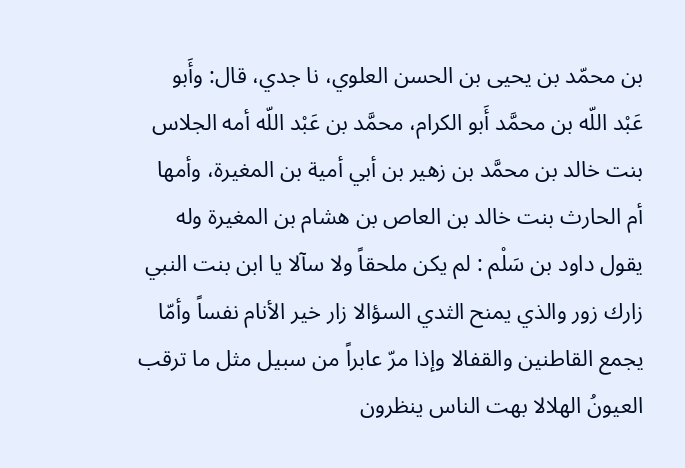بن محمّد بن يحيى بن الحسن العلوي، نا جدي، قال: وأَبو عَبْد اللّه بن محمَّد أَبو الكرام، محمَّد بن عَبْد اللّه أمه الجلاس بنت خالد بن محمَّد بن زهير بن أبي أمية بن المغيرة، وأمها أم الحارث بنت خالد بن العاص بن هشام بن المغيرة وله يقول داود بن سَلْم : لم يكن ملحقاً ولا سآلا يا ابن بنت النبي زارك زور والذي يمنح الثدي السؤالا زار خير الأنام نفساً وأمّا يجمع القاطنين والقفالا وإذا مرّ عابراً من سبيل مثل ما ترقب العيونُ الهلالا بهت الناس ينظرون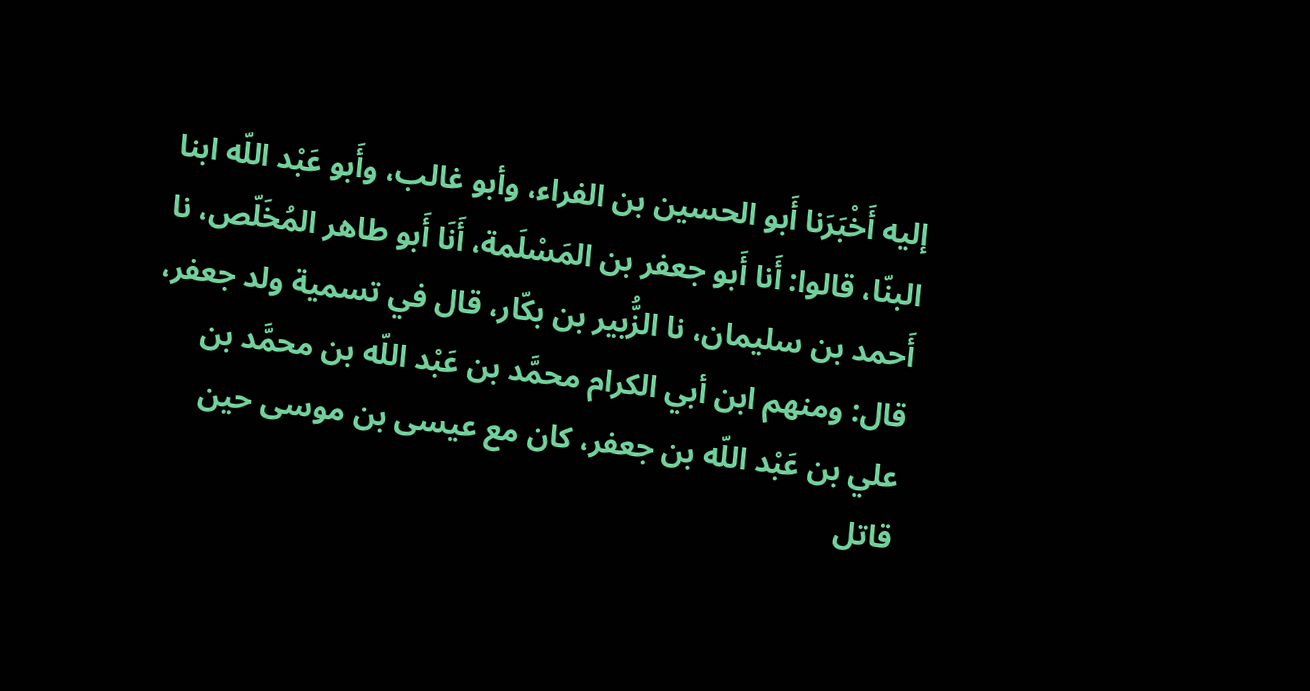إليه أَخْبَرَنا أَبو الحسين بن الفراء، وأبو غالب، وأَبو عَبْد اللّه ابنا البنّا، قالوا: أَنا أَبو جعفر بن المَسْلَمة، أَنَا أَبو طاهر المُخَلّص، نا أَحمد بن سليمان، نا الزُّبير بن بكّار، قال في تسمية ولد جعفر، قال: ومنهم ابن أبي الكرام محمَّد بن عَبْد اللّه بن محمَّد بن علي بن عَبْد اللّه بن جعفر، كان مع عيسى بن موسى حين قاتل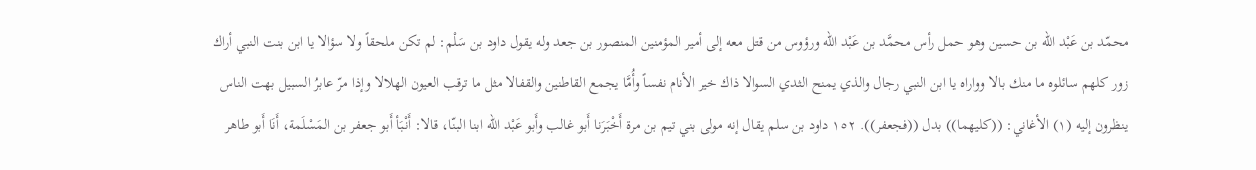محمّد بن عَبْد اللّه بن حسين وهو حمل رأس محمَّد بن عَبْد اللّه ورؤوس من قتل معه إلى أمير المؤمنين المنصور بن جعد وله یقول داود بن سَلْم: لم تكن ملحقاً ولا سؤالا يا ابن بنت النبي أراك زور كلهم سائلوه ما منك بالا وواراه يا ابن النبي رجال والذي يمنح الثدي السوالا ذاك خير الأنام نفساً وأُمَّا يجمع القاطنين والقفالا مثل ما ترقب العيون الهلالا وإذا مرّ عابرُ السبيل بهت الناس ينظرون إليه (١) الأغاني: ((كليهما)) بدل ((فجعفر)). ١٥٢ داود بن سلم يقال إنه مولى بني تيم بن مرة أَخْبَرَنا أَبو غالب وأَبو عَبْد اللّه ابنا البنّا، قالا: أَنْبَأ أَبو جعفر بن المَسْلَمة، أَنَا أَبو طاهر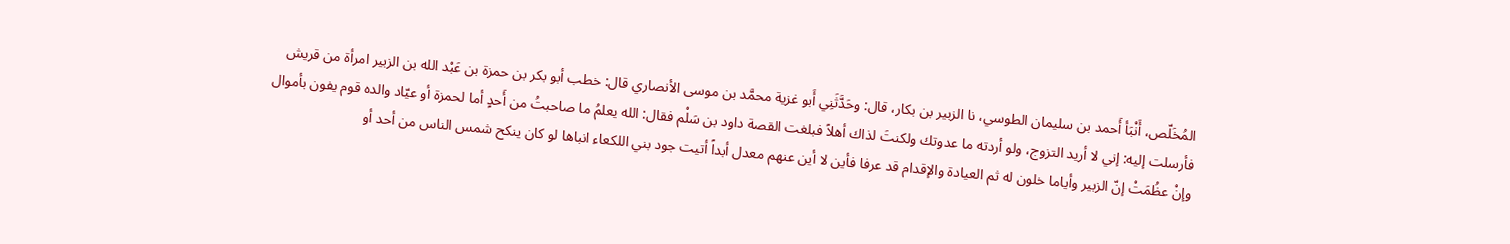المُخَلّص، أَنْبَأ أَحمد بن سليمان الطوسي، نا الزبير بن بكار، قال: وحَدَّثَنِي أَبو غزية محمَّد بن موسى الأنصاري قال: خطب أبو بكر بن حمزة بن عَبْد الله بن الزبير امرأة من قريش فأرسلت إليه: إني لا أريد التزوج، ولو أردته ما عدوتك ولكنتَ لذاك أهلاً فبلغت القصة داود بن سَلْم فقال: الله يعلمُ ما صاحبتُ من أَحدٍ أما لحمزة أو عيّاد والده قوم يفون بأموال وإنْ عظُمَتْ إنّ الزبير وأياما خلون له ثم العيادة والإقدام قد عرفا فأين لا أين عنهم معدل أبداً أتيت جود بني اللكعاء انباها لو کان ینکح شمس الناس من أحد أو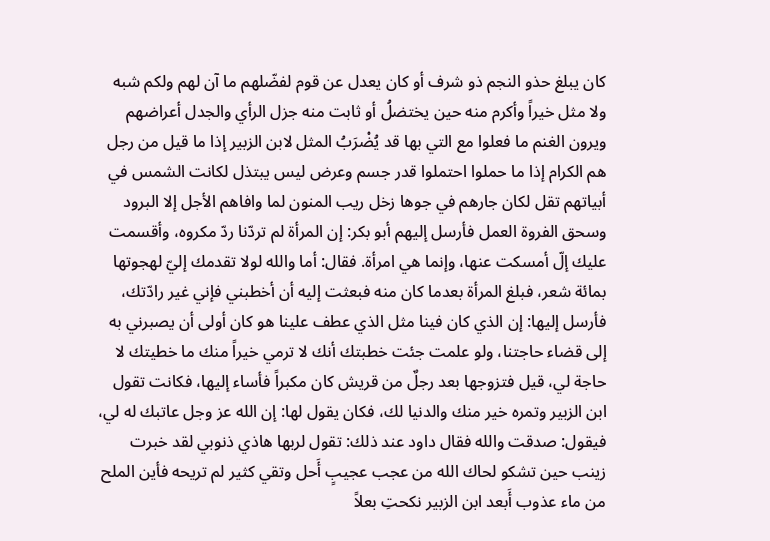كان يبلغ حذو النجم ذو شرف أو كان يعدل عن قوم لفضّلهم ما آن لهم ولكم شبه ولا مثل خيراً وأكرم منه حين يختضلُ أو ثابت منه جزل الرأي والجدل أعراضهم ويرون الغنم ما فعلوا مع التي بها قد يُضْرَبُ المثل لابن الزبير إذا ما قيل من رجل هم الكرام إذا ما حملوا احتملوا قدر جسم وعرض ليس يبتذل لكانت الشمس في أبياتهم تقل لكان جارهم في جوها زخل ريب المنون لما وافاهم الأجل إلا البرود وسحق الفروة العمل فأرسل إليهم أبو بكر: إن المرأة لم تردّنا ردّ مكروه، وأقسمت عليك إلّ أمسكت عنها، وإنما هي امرأة. فقال: أما والله لولا تقدمك إليّ لهجوتها بمائة شعر، فبلغ المرأة بعدما كان منه فبعثت إليه أن أخطبني فإني غير رادّتك، فأرسل إليها: إن الذي كان فينا مثل الذي عطف علينا هو كان أولى أن يصبرني به إلى قضاء حاجتنا، ولو علمت جئت خطبتك أنك لا ترمي خيراً منك ما خطيتك لا حاجة لي، قيل فتزوجها بعد رجلٌ من قريش كان مكبراً فأساء إليها، فكانت تقول ابن الزبير وتمره خير منك والدنيا لك، فكان يقول لها: إن الله عز وجل عاتبك له لي، فيقول: صدقت والله فقال داود عند ذلك: تقول لربها هاذي ذنوبي لقد خبرت زينب حين تشكو لحاك الله من عجب عجيبٍ أَحل وتقي كثير لم تريحه فأين الملح من ماء عذوب أَبعد ابن الزبير نكحتِ بعلاً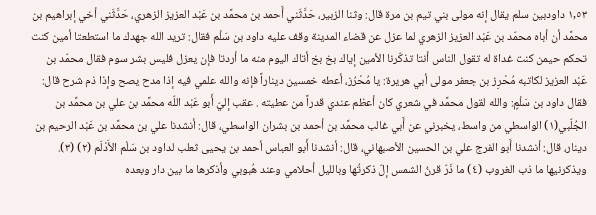١,٥٣ داودبين سلم يقال إنه مولى بني تيم بن مرة قال: وثنا الزبير، حَدَّثَني أَحمد بن محمَّد بن عَبْد العزيز الزهري، حَدَّثَني أخي إبراهيم بن محمَّد أن أباه محمّد بن عَبْد العزيز الزهري لما عزل عن قضاء المدينة وقف عليه داود بن سَلْم فقال: تريد الله جهدك ما استطعتا أمین کنت تحکم حیمن کنت غداة له تقول الناس أنتا تذكّرنا الأمين إياك بخ بخ أتاك اليوم منه ما أردتا فإن يعزل فليس بشر سوم فقال محمّد بن عَبْد العزيز لكاتبه مُحْرِز بن جعفر مولى أبي هريرة: يا مُحْرُز، أعطه خمسين ديناراً فإنه والله علمي فيه إذا مدح يصح وإذا ذم شرح قال: فقال داود بن سَلْمٍ: والله لقول محمَّد في شعري كان أعظم عندي قدراً من عطيته . عقب إليّ أَبو عَبْد اللّه محمَّد بن علي بن محمَّد بن الجُلّبي(١) الواسطي من واسط، يخبرني عن أَبي غالب محمَّد بن أحمد بن بشران الواسطي، قال: أنشدنا علي بن محمَّد بن عَبْد الرحيم بن دينار، قال: أنشدنا أَبو الفرج علي بن الحسين الأصبهاني، قال: أنشدنا أَبو العباس أحمد بن يحيى ثعلب لداود بن سَلْم الأَدْلَم (٢) (٣). ويذكرنيها ما ذب الغروب (٤) ما ذَرّ قرنُ الشمس إلّ ذكرتُها وبالليل أحلامي وعند هُبوبي وأذكرها ما بين دار وبعده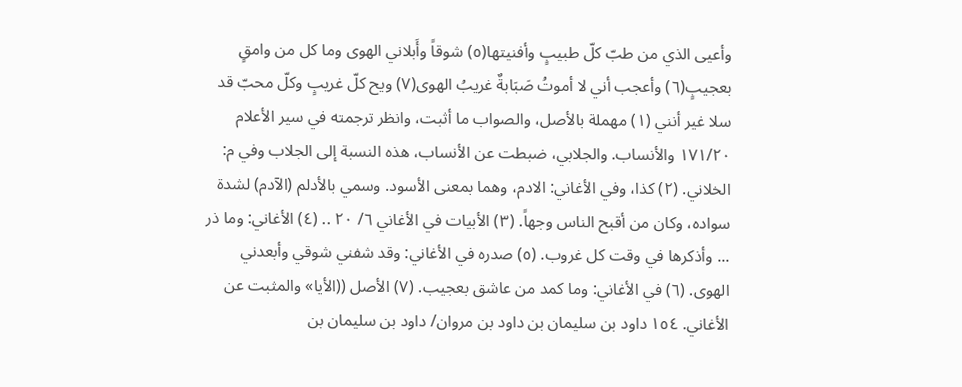وأعيى الذي من طبّ كلّ طبيبٍ وأفنيتها(٥) شوقاً وأَبلاني الهوى وما كل من وامقٍ بعجيبٍ(٦) وأعجب أني لا أموتُ صَبَابةٌ غريبُ الهوى(٧) ويح كلّ غریبٍ وكلّ محبّ قد سلا غير أنني (١) مهملة بالأصل، والصواب ما أثبت، وانظر ترجمته في سير الأعلام ١٧١/٢٠ والأنساب. والجلابي، ضبطت عن الأنساب، هذه النسبة إلى الجلاب وفي م: الخلاني. (٢) كذا، وفي الأغاني: الادم، وهما بمعنى الأسود. وسمي بالأدلم (الآدم) لشدة سواده، وكان من أقبح الناس وجهاً. (٣) الأبيات في الأغاني ٦/ ٢٠ .. (٤) الأغاني: وما ذر ... وأذكرها في وقت كل غروب. (٥) صدره في الأغاني: وقد شفني شوقي وأبعدني الهوى. (٦) في الأغاني: وما كمد من عاشق بعجيب. (٧) الأصل ((الأيا» والمثبت عن الأغاني. ١٥٤ داود بن سليمان بن داود بن مروان/ داود بن سليمان بن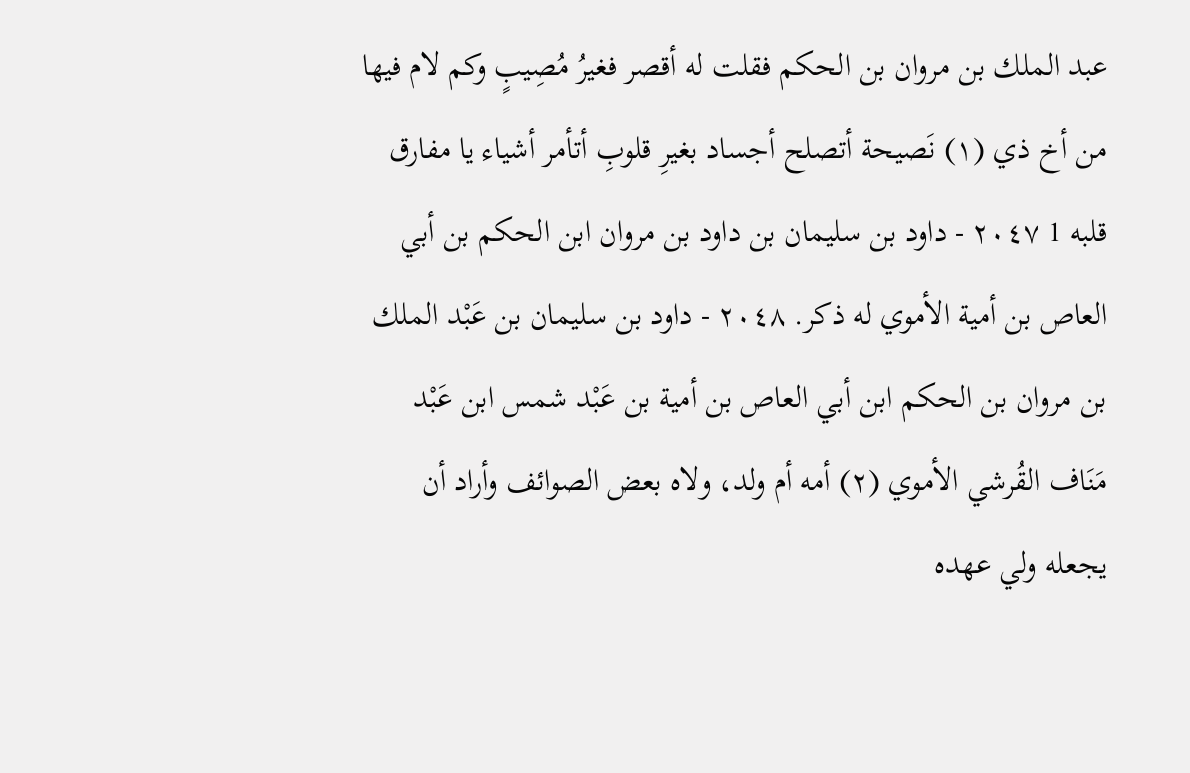عبد الملك بن مروان بن الحكم فقلت له أقصر فغيرُ مُصِيبٍ وکم لام فيها من أخ ذي (١) نَصيحة أتصلح أجساد بغيرِ قلوبِ أتأمر أشياء يا مفارق قلبه 1 ٢٠٤٧ - داود بن سليمان بن داود بن مروان ابن الحكم بن أبي العاص بن أمية الأموي له ذکر. ٢٠٤٨ - داود بن سليمان بن عَبْد الملك بن مروان بن الحكم ابن أبي العاص بن أمية بن عَبْد شمس ابن عَبْد مَنَاف القُرشي الأموي (٢) أمه أم ولد، ولاه بعض الصوائف وأراد أن يجعله ولي عهده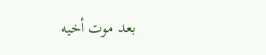بعد موت أخيه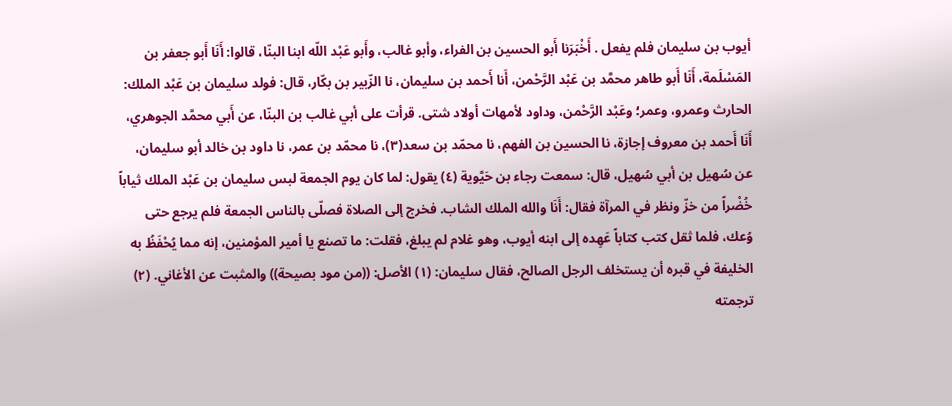أيوب بن سليمان فلم يفعل . أَخْبَرَنا أَبو الحسين بن الفراء، وأبو غالب، وأَبو عَبْد اللّه ابنا البنّا، قالوا: أَنَا أَبو جعفر بن المَسْلَمة، أَنَا أَبو طاهر محمَّد بن عَبْد الرَّحْمن، أَنا أَحمد بن سليمان، نا الزّبير بن بكّار، قال: فولد سليمان بن عَبْد الملك: الحارث وعمرو، وعمر؛ وعَبْد الرَّحْمن، وداود لأمهات أولاد شتی. قرأت على أبي غالب بن البنّا، عن أَبي محمَّد الجوهري، أَنَا أَحمد بن معروف إجازة، نا الحسين بن الفهم، نا محمّد بن سعد(٣)، نا محمّد بن عمر، نا داود بن خالد أبو سليمان، عن سُهيل بن أبي سُهيل، قال: سمعت رجاء بن حَيَّوية (٤) يقول: لما كان يوم الجمعة لبس سليمان بن عَبْد الملك ثياباً خُضْراً من خزّ ونظر في المرآة فقال: أَنَا والله الملك الشاب. فخرج إلى الصلاة فصلّى بالناس الجمعة فلم يرجع حتى وُعك، فلما ثقل كتب كتاباً عَهِده إلى ابنه أيوب، وهو غلام لم يبلغ، فقلت: ما تصنع يا أمير المؤمنين، إنه مما يُحْفَظُ به الخليفة في قبره أن يستخلف الرجل الصالح، فقال سليمان: (١) الأصل: ((من مود بصيحة)) والمثبت عن الأغاني. (٢) ترجمته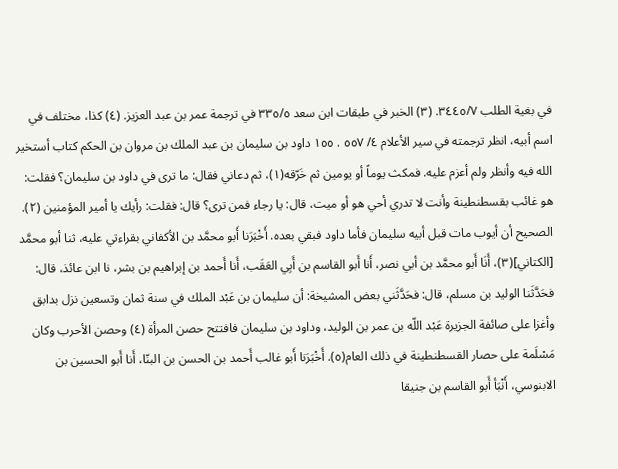في بغية الطلب ٣٤٤٥/٧. (٣) الخبر في طبقات ابن سعد ٣٣٥/٥ في ترجمة عمر بن عبد العزيز. (٤) كذا، مختلف في اسم أبيه، انظر ترجمته في سير الأعلام ٤/ ٥٥٧ . ١٥٥ داود بن سليمان بن عبد الملك بن مروان بن الحكم كتاب أستخير الله فيه وأنظر ولم أعزم عليه. فمكث يوماً أو يومين ثم خَرّقه(١)، ثم دعاني فقال: ما ترى في داود بن سليمان؟ فقلت: هو غائب بقسطنطينة وأنت لا تدري أحي هو أو ميت، قال: يا رجاء فمن ترى؟ قال: فقلت: رأيك يا أمير المؤمنين (٢). الصحيح أن أيوب مات قبل أبيه سليمان فأما داود فبقي بعده. أَخْبَرَنا أَبو محمَّد بن الأكفاني بقراءتي عليه، ثنا أبو محمَّد [الكتاني](٣)، أَنَا أَبو محمَّد بن أبي نصر، أَنا أَبو القاسم بن أَبِي العَقَب، أَنا أَحمد بن إبراهيم بن بشر، نا ابن عائذ، قال: فحَدَّثَنا الوليد بن مسلم، قال: فحَدَّثَني بعض المشيخة: أن سليمان بن عَبْد الملك في سنة ثمان وتسعين نزل بدابق وأغزا على صائفة الجزيرة عَبْد اللّه بن عمر بن الوليد، وداود بن سليمان فافتتح حصن المرأة (٤) وحصن الأحرب وكان مَسْلَمة على حصار القسطنطينة في ذلك العام(٥). أَخْبَرَنا أَبو غالب أَحمد بن الحسن بن البنّا، أَنا أَبو الحسين بن الابنوسي، أَنْبَأ أَبو القاسم بن جنيقا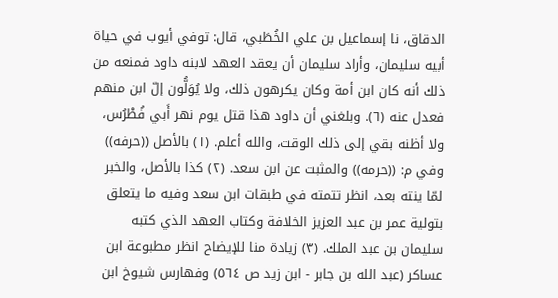الدقاق، نا إسماعيل بن علي الخُطَبي، قال: توفي أيوب في حياة أبيه سليمان، وأراد سليمان أن يعقد العهد لابنه داود فمنعه من ذلك أنه كان ابن أمة وكان يكرهون ذلك، ولا يُوَلُّون إلّ ابن منهم فعدل عنه (٦). وبلغني أن داود هذا قتل يوم نهر أَبي فُطْرُس، ولا أظنه بقي إلى ذلك الوقت، والله أعلم. (١) بالأصل ((حرفه)) وفي م: ((حرمه)) والمثبت عن ابن سعد. (٢) كذا بالأصل، والخبر لمّا ينته بعد، انظر تتمته في طبقات ابن سعد وفيه ما يتعلق بتولية عمر بن عبد العزيز الخلافة وكتاب العهد الذي كتبه سليمان بن عبد الملك. (٣) زيادة منا للإيضاح انظر مطبوعة ابن عساكر (عبد الله بن جابر - ابن زيد ص ٥٦٤) وفهارس شيوخ ابن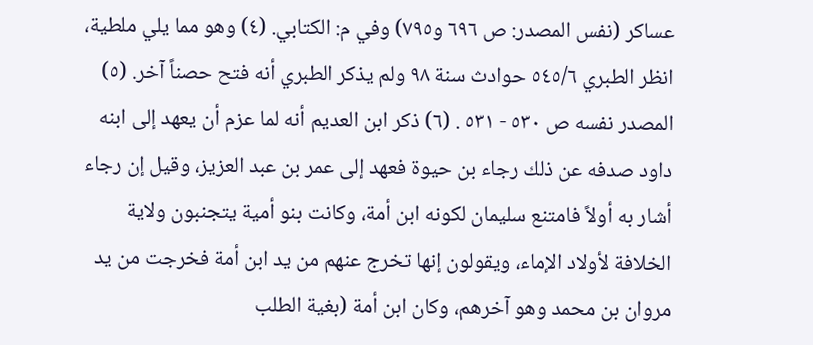عساكر (نفس المصدر: ص ٦٩٦ و٧٩٥) وفي م: الكتابي. (٤) وهو مما يلي ملطية، انظر الطبري ٥٤٥/٦ حوادث سنة ٩٨ ولم يذكر الطبري أنه فتح حصناً آخر. (٥) المصدر نفسه ص ٥٣٠ - ٥٣١ . (٦) ذكر ابن العديم أنه لما عزم أن يعهد إلى ابنه داود صدفه عن ذلك رجاء بن حيوة فعهد إلى عمر بن عبد العزيز، وقيل إن رجاء أشار به أولاً فامتنع سليمان لكونه ابن أمة، وكانت بنو أمية يتجنبون ولاية الخلافة لأولاد الإماء، ويقولون إنها تخرج عنهم من يد ابن أمة فخرجت من يد مروان بن محمد وهو آخرهم، وكان ابن أمة (بغية الطلب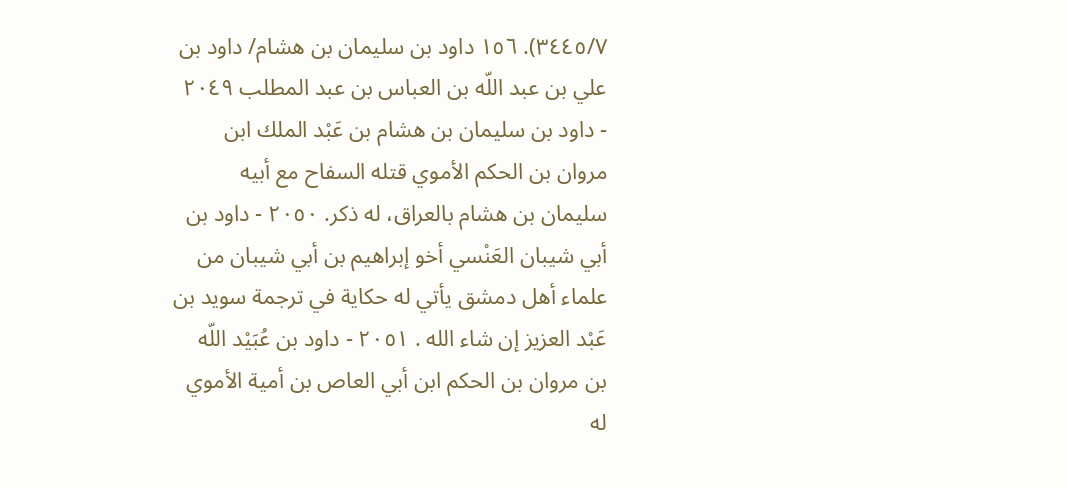٣٤٤٥/٧). ١٥٦ داود بن سليمان بن هشام/ داود بن علي بن عبد اللّه بن العباس بن عبد المطلب ٢٠٤٩ - داود بن سليمان بن هشام بن عَبْد الملك ابن مروان بن الحكم الأموي قتله السفاح مع أبيه سليمان بن هشام بالعراق، له ذكر. ٢٠٥٠ - داود بن أبي شيبان العَنْسي أخو إبراهيم بن أبي شيبان من علماء أهل دمشق يأتي له حكاية في ترجمة سويد بن عَبْد العزيز إن شاء الله . ٢٠٥١ - داود بن عُبَيْد اللّه بن مروان بن الحكم ابن أبي العاص بن أمية الأموي له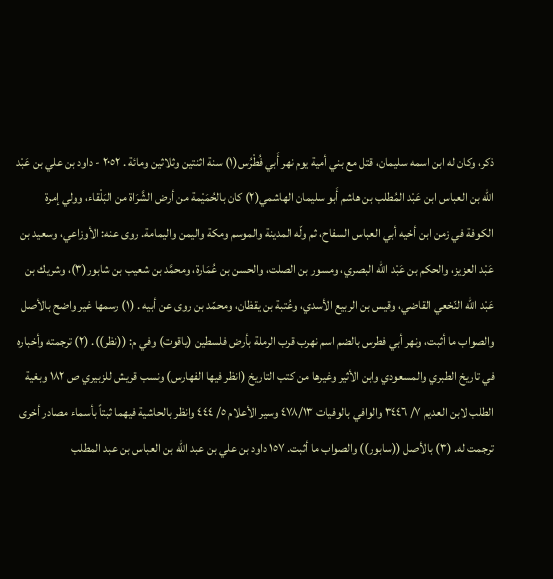ذكر، وكان له ابن اسمه سليمان، قتل مع بني أمية يوم نهر أَبي فُطْرُس(١) سنة اثنتين وثلاثين ومائة . ٢٠٥٢ - داود بن علي بن عَبْد اللّه بن العباس ابن عَبْد المُطلب بن هاشم أَبو سليمان الهاشمي(٢) كان بالحُمَيْمة من أرض الشَّرَاة من البَلْقاء، وولي إمرة الكوفة في زمن ابن أخيه أبي العباس السفاح، ثم ولّه المدينة والموسم ومكة واليمن واليمامة. روى عنه: الأوزاعي، وسعيد بن عَبْد العزيز، والحكم بن عَبْد اللّه البصري، ومسور بن الصلت، والحسن بن عُمَارة، ومحمَّد بن شعيب بن شابور(٣)، وشريك بن عَبْد اللّه النّخعي القاضي، وقيس بن الربيع الأسدي، وعُتبة بن يقظان، ومحمّد بن روی عن أبيه . (١) رسمها غير واضح بالأصل والصواب ما أثبت، ونهر أبي فطرس بالضم اسم نهرب قرب الرملة بأرض فلسطين (ياقوت) وفي م: ((نظر)). (٢) ترجمته وأخباره في تاريخ الطبري والمسعودي وابن الأثير وغيرها من كتب التاريخ (انظر فيها الفهارس) ونسب قريش للزبيري ص ١٨٢ وبغية الطلب لابن العديم ٧/ ٣٤٤٦ والوافي بالوفيات ٤٧٨/١٣ وسير الأعلام ٥/ ٤٤٤ وانظر بالحاشية فيهما ثبتاً بأسماء مصادر أخرى ترجمت له. (٣) بالأصل ((سابور)) والصواب ما أثبت. ١٥٧ داود بن علي بن عبد الله بن العباس بن عبد المطلب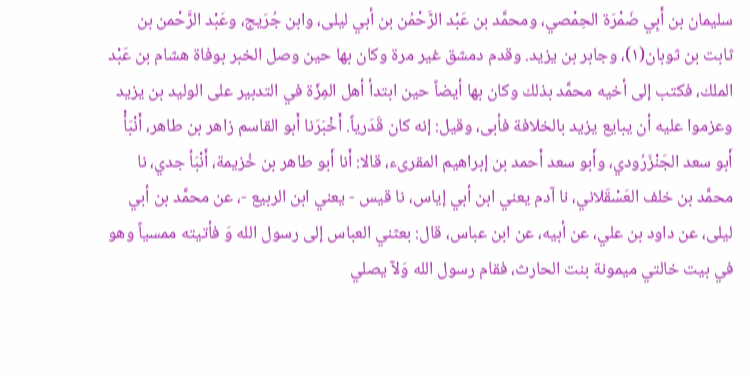سليمان بن أَبِي ضَمْرَة الحِمْصي، ومحمَّد بن عَبْد الرَّحْمُن بن أبي ليلى، وابن جُرَيج، وعَبْد الرَّحْمن بن ثابت بن ثوبان(١)، وجابر بن یزید. وقدم دمشق غير مرة وكان بها حين وصل الخبر بوفاة هشام بن عَبْد الملك، فكتب إلى أخيه محمَّد بذلك وكان بها أيضاً حين ابتدأ أهل المِزّة في التدبير على الوليد بن يزيد وعزموا عليه أن يبايع يزيد بالخلافة فأبى، وقيل: إنه كان قَدَرياً. أَخْبَرَنا أَبو القاسم زاهر بن طاهر، أَنْبَأْ أَبو سعد الجَنْزَرُودي، وأَبو سعد أَحمد بن إبراهيم المقرىء، قالا: أَنا أَبو طاهر بن خُزيمة، أَنْبَأ جدي، نا محمَّد بن خلف العَسْقَلاني، نا آدم يعني ابن أبي إياس، نا قيس - يعني ابن الربيع -، عن محمَّد بن أبي ليلى، عن داود بن علي، عن أبيه، عن ابن عباس، قال: بعثني العباس إلى رسول الله وَ فأتيته ممسياً وهو في بيت خالتي ميمونة بنت الحارث، فقام رسول الله وَلآ يصلي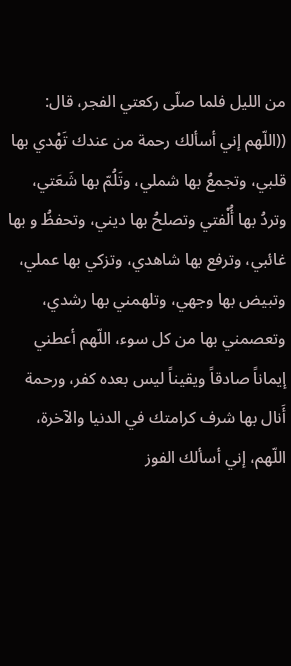من الليل فلما صلّى ركعتي الفجر، قال: ((اللّهم إني أسألك رحمة من عندك تَهْدي بها قلبي، وتجمعُ بها شملي، وتَلُمّ بها شَعَتي، وتردُ بها أُلْفتي وتصلحُ بها ديني، وتحفظُ و بها غائبي، وترفع بها شاهدي، وتزكي بها عملي، وتبيض بها وجهي، وتلهمني بها رشدي، وتعصمني بها من كل سوء، اللّهم أعطني إيماناً صادقاً ويقيناً ليس بعده كفر، ورحمة أَنال بها شرف كرامتك في الدنيا والآخرة، اللّهم، إني أسألك الفوز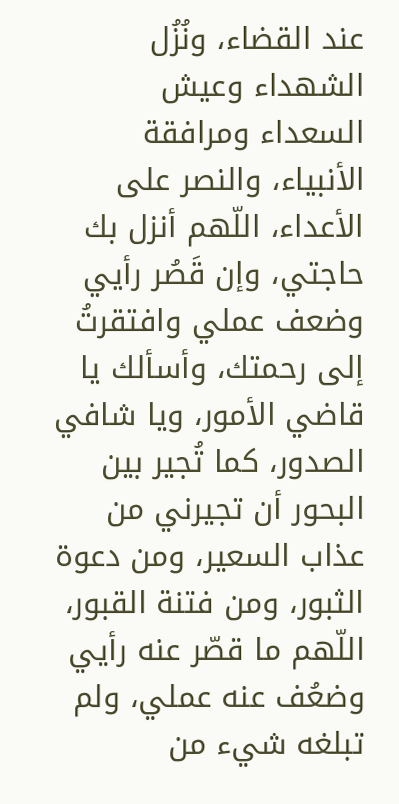عند القضاء، ونُزُل الشهداء وعيش السعداء ومرافقة الأنبياء، والنصر على الأعداء، اللّهم أنزل بك حاجتي، وإن قَصُر رأيي وضعف عملي وافتقرتُ إلى رحمتك، وأسألك يا قاضي الأمور، ويا شافي الصدور، كما تُجير بين البحور أن تجيرني من عذاب السعير، ومن دعوة الثبور، ومن فتنة القبور، اللّهم ما قصّر عنه رأيي وضعُف عنه عملي، ولم تبلغه شيء من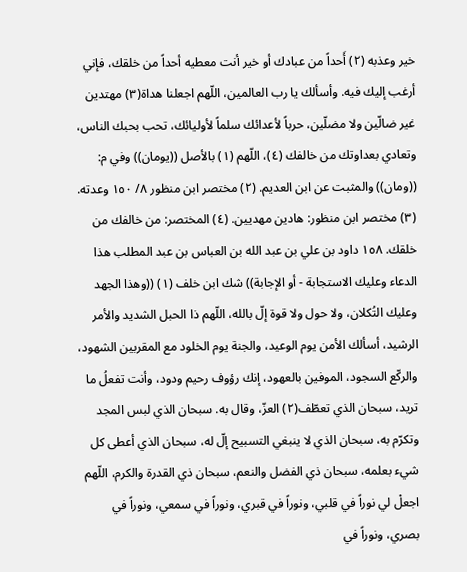خير وعذبه (٢) أَحداً من عبادك أو خير أنت معطيه أحداً من خلقك، فإني أرغب إليك فيه. وأسألك يا رب العالمين، اللّهم اجعلنا هداة(٣) مهتدين غير ضالّين ولا مضلّين، حرباً لأعدائك سلماً لأوليائك، تحب بحبك الناس، وتعادي بعداوتك من خالفك (٤)، اللّهم (١) بالأصل ((يومان)) وفي م: ((ومان)) والمثبت عن ابن العديم. (٢) مختصر ابن منظور ٨/ ١٥٠ وعدته. (٣) مختصر ابن منظور: هادين مهديين. (٤) المختصر: من خالفك من خلقك. ١٥٨ داود بن علي بن عبد الله بن العباس بن عبد المطلب هذا الدعاء وعليك الاستجابة - أو الإجابة)) شك ابن خلف (١) ((وهذا الجهد وعليك التُكلان، ولا حول ولا قوة إلّ بالله، اللّهم ذا الحبل الشديد والأمر الرشيد، أسألك الأمن يوم الوعيد، والجنة يوم الخلود مع المقربين الشهود، والركّع السجود، الموفين بالعهود، إنك رؤوف رحيم ودود، وأنت تفعلُ ما تريد، سبحان الذي تعطّف(٢) العزّ، وقال به. سبحان الذي لبس المجد وتكرّم به، سبحان الذي لا ينبغي التسبيح إلّ له، سبحان الذي أعطى كل شيء بعلمه، سبحان ذي الفضل والنعم، سبحان ذي القدرة والكرم، اللّهم اجعلْ لي نوراً في قلبي، ونوراً في قبري، ونوراً في سمعي، ونوراً في بصري، ونوراً في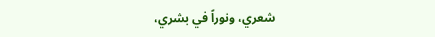شعري، ونوراً في بشري،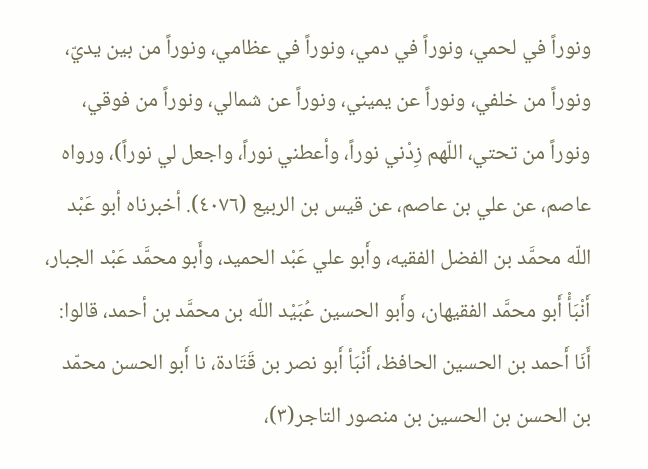ونوراً في لحمي، ونوراً في دمي، ونوراً في عظامي، ونوراً من بين يديّ، ونوراً من خلفي، ونوراً عن يميني، ونوراً عن شمالي، ونوراً من فوقي، ونوراً من تحتي، اللّهم زِدْني نوراً، وأعطني نوراً، واجعل لي نوراً)، ورواه عاصم، عن علي بن عاصم، عن قيس بن الربيع (٤٠٧٦). أخبرناه أبو عَبْد اللّه محمَّد بن الفضل الفقيه، وأَبو علي عَبْد الحميد، وأَبو محمَّد عَبْد الجبار، أَنْبَأْ أَبو محمَّد الفقيهان، وأَبو الحسين عُبَيْد اللّه بن محمَّد بن أحمد، قالوا: أَنَا أَحمد بن الحسين الحافظ، أَنْبَأ أَبو نصر بن قَتَادة، نا أَبو الحسن محمّد بن الحسن بن الحسين بن منصور التاجر(٣)،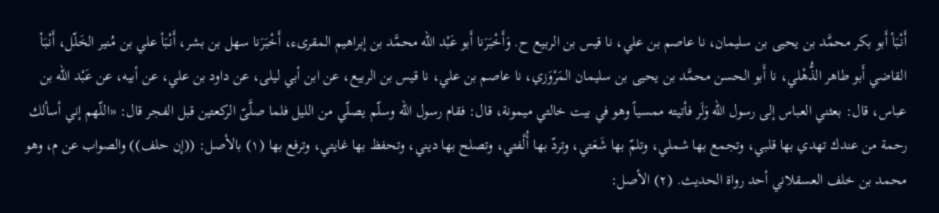أَنْبَأ أَبو بكر محمَّد بن يحيى بن سليمان، نا عاصم بن علي، نا قيس بن الربيع ح. وَأَخْبَرَنا أَبو عَبْد اللّه محمَّد بن إبراهيم المقرىء، أَخْبَرَنا سهل بن بشر، أَنْبَأ علي بن مُنير الخَلّل، أَنْبَأ القاضي أَبو طاهر الذُّهْلي، نا أَبو الحسن محمَّد بن يحيى بن سليمان المَرْوَزي، نا عاصم بن علي، نا قيس بن الربيع، عن ابن أبي ليلى، عن داود بن علي، عن أبيه، عن عَبْد اللّه بن عباس، قال: بعثني العباس إلى رسول الله وَلَر فأتيته ممسياً وهو في بيت خالتي ميمونة، قال: فقام رسول الله وسلّم يصلّي من الليل فلما صلَّىّ الركعتين قبل الفجر قال: «اللّهم إني أسألك رحمة من عندك تهدي بها قلبي، وتجمع بها شملي، وتلمّ بها شَعَتي، وتردّ بها أُلْفتي، وتصلح بها ديني، وتحفظ بها غايتي، وترفع بها (١) بالأصل: ((إن حلف)) والصواب عن م، وهو محمد بن خلف العسقلاني أحد رواة الحديث. (٢) الأصل: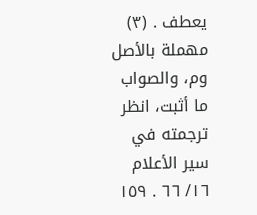يعطف . (٣) مهملة بالأصل وم، والصواب ما أثبت، انظر ترجمته في سير الأعلام ١٦/ ٦٦ . ١٥٩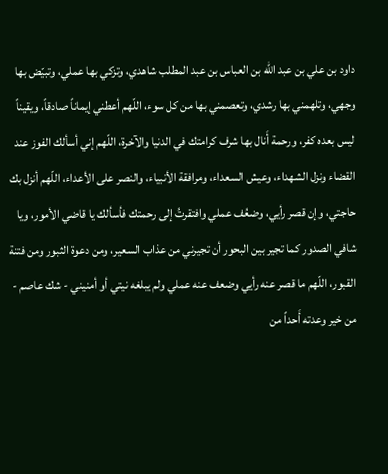داود بن علي بن عبد الله بن العباس بن عبد المطلب شاهدي، وتزكي بها عملي، وتبيّض بها وجهي، وتلهمني بها رشدي، وتعصمني بها من كل سوء، اللّهم أعطني إيماناً صادقاً، ويقيناً ليس بعده كفر، ورحمة أَنال بها شرف كرامتك في الدنيا والآخرة، اللّهم إني أسألك الفوز عند القضاء ونزل الشهداء، وعيش السعداء، ومرافقة الأنبياء، والنصر على الأعداء، اللّهم أنزل بك حاجتي، وإن قصر رأيي، وضعُف عملي وافتقرتُ إلى رحمتك فأسألك يا قاضي الأمور، ويا شافي الصدور كما تجير بين البحور أن تجيرني من عذاب السعير، ومن دعوة الثبور ومن فتنة القبور، اللّهم ما قصر عنه رأيي وضعف عنه عملي ولم يبلغه نيتي أو أمنيني - شك عاصم - من خير وعدته أَحداً من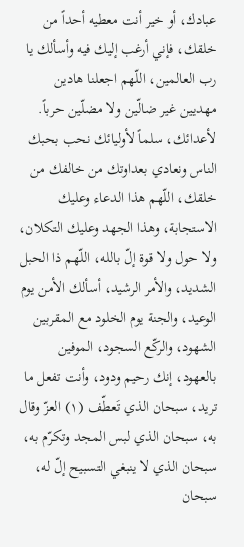عبادك، أو خير أنت معطيه أحداً من خلقك، فإني أرغب إليك فيه وأسألك يا رب العالمين، اللّهم اجعلنا هادين مهديين غير ضالّين ولا مضلّين حرباً. لأعدائك، سلماً لأوليائك نحب بحبك الناس ونعادي بعداوتك من خالفك من خلقك، اللّهم هذا الدعاء وعليك الاستجابة، وهذا الجهد وعليك التكلان، ولا حول ولا قوة إلّ بالله، اللّهم ذا الحبل الشديد، والأمر الرشيد، أسألك الأمن يوم الوعيد، والجنة يوم الخلود مع المقربين الشهود، والركّع السجود، الموفين بالعهود، إنك رحيم ودود، وأنت تفعل ما تريد، سبحان الذي تَعطّف (١) العزّ وقال به، سبحان الذي لبس المجد وتكرّم به، سبحان الذي لا ينبغي التسبيح إلّ له، سبحان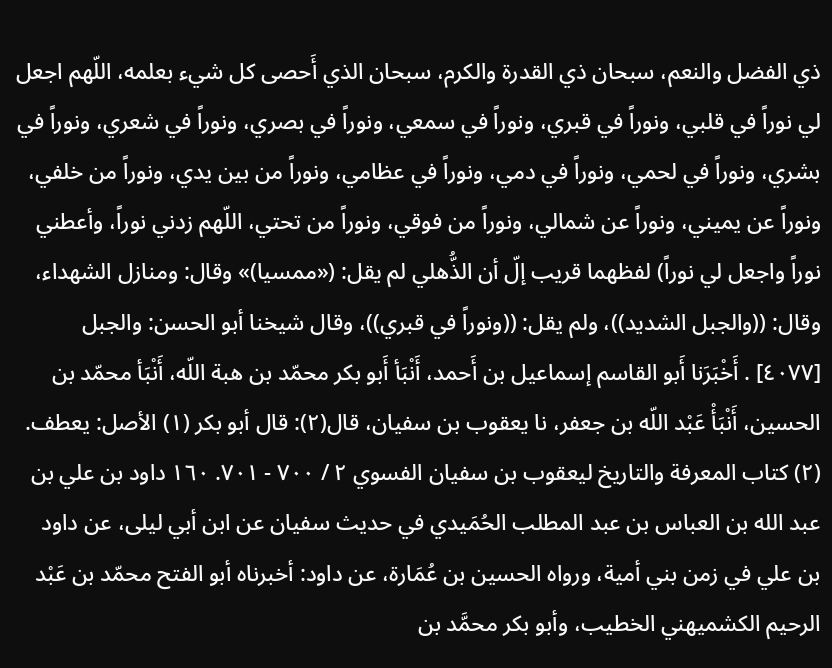ذي الفضل والنعم، سبحان ذي القدرة والكرم، سبحان الذي أَحصى كل شيء بعلمه، اللّهم اجعل لي نوراً في قلبي، ونوراً في قبري، ونوراً في سمعي، ونوراً في بصري، ونوراً في شعري، ونوراً في بشري، ونوراً في لحمي، ونوراً في دمي، ونوراً في عظامي، ونوراً من بين يدي، ونوراً من خلفي، ونوراً عن يميني، ونوراً عن شمالي، ونوراً من فوقي، ونوراً من تحتي، اللّهم زدني نوراً، وأعطني نوراً واجعل لي نوراً) لفظهما قريب إلّ أن الذُّهلي لم يقل: («ممسيا)» وقال: ومنازل الشهداء، وقال: ((والجبل الشديد))، ولم يقل: ((ونوراً في قبري))، وقال شيخنا أبو الحسن: والجبل [٤٠٧٧] . أَخْبَرَنا أَبو القاسم إسماعيل بن أَحمد، أَنْبَأ أَبو بكر محمّد بن هبة اللّه، أَنْبَأ محمّد بن الحسين، أَنْبَأْ عَبْد اللّه بن جعفر، نا يعقوب بن سفيان، قال(٢): قال أبو بكر (١) الأصل: يعطف. (٢) كتاب المعرفة والتاريخ ليعقوب بن سفيان الفسوي ٢ / ٧٠٠ - ٧٠١. ١٦٠ داود بن علي بن عبد الله بن العباس بن عبد المطلب الحُمَيدي في حديث سفيان عن ابن أبي ليلى، عن داود بن علي في زمن بني أمية، ورواه الحسين بن عُمَارة، عن داود: أخبرناه أبو الفتح محمّد بن عَبْد الرحيم الكشميهني الخطيب، وأبو بكر محمَّد بن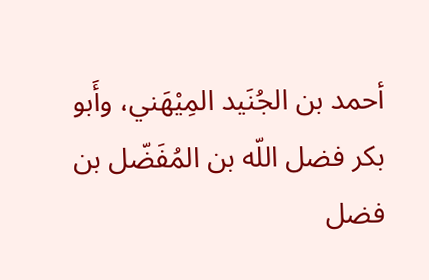أحمد بن الجُنَيد المِيْهَني، وأَبو بكر فضل اللّه بن المُفَضّل بن فضل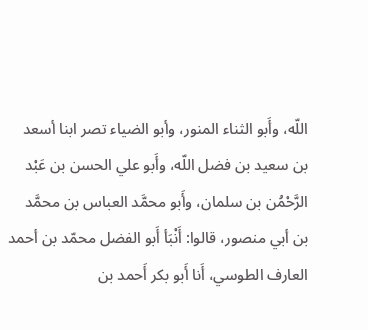اللّه، وأَبو الثناء المنور، وأبو الضياء تصر ابنا أسعد بن سعيد بن فضل اللّه، وأَبو علي الحسن بن عَبْد الرَّحْمُن بن سلمان، وأَبو محمَّد العباس بن محمَّد بن أبي منصور، قالوا: أَنْبَأ أَبو الفضل محمّد بن أحمد العارف الطوسي، أَنا أَبو بكر أَحمد بن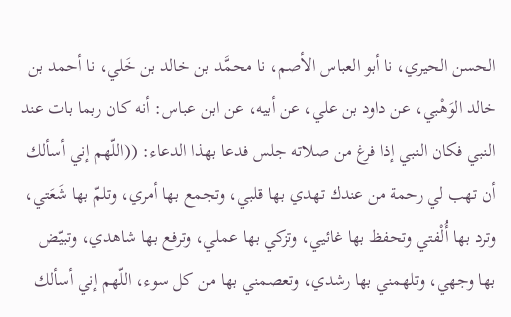الحسن الحيري، نا أبو العباس الأصم، نا محمَّد بن خالد بن خَلي، نا أحمد بن خالد الوَهْبي، عن داود بن علي، عن أبيه، عن ابن عباس: أنه كان ربما بات عند النبي فكان النبي إذا فرغ من صلاته جلس فدعا بهذا الدعاء: ((اللّهم إني أسألك أن تهب لي رحمة من عندك تهدي بها قلبي، وتجمع بها أمري، وتلمّ بها شَعَتي، وترد بها أُلْفتي وتحفظ بها غائيي، وتزكي بها عملي، وترفع بها شاهدي، وتبيّض بها وجهي، وتلهمني بها رشدي، وتعصمني بها من كل سوء، اللّهم إني أسألك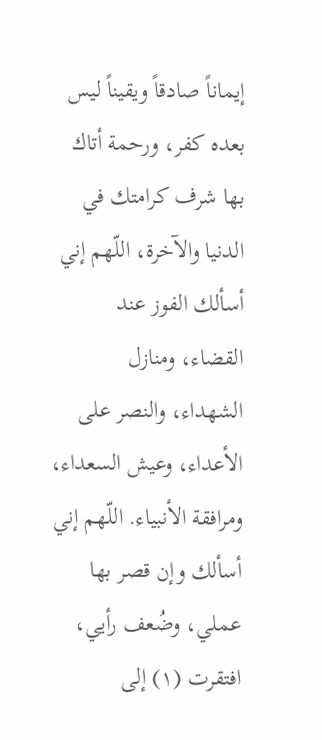إيماناً صادقاً ويقيناً ليس بعده كفر، ورحمة أتاك بها شرف كرامتك في الدنيا والآخرة، اللّهم إني أسألك الفوز عند القضاء، ومنازل الشهداء، والنصر على الأعداء، وعيش السعداء، ومرافقة الأنبياء. اللّهم إني أسألك وإن قصر بها عملي، وضُعف رأيي، افتقرت (١) إلى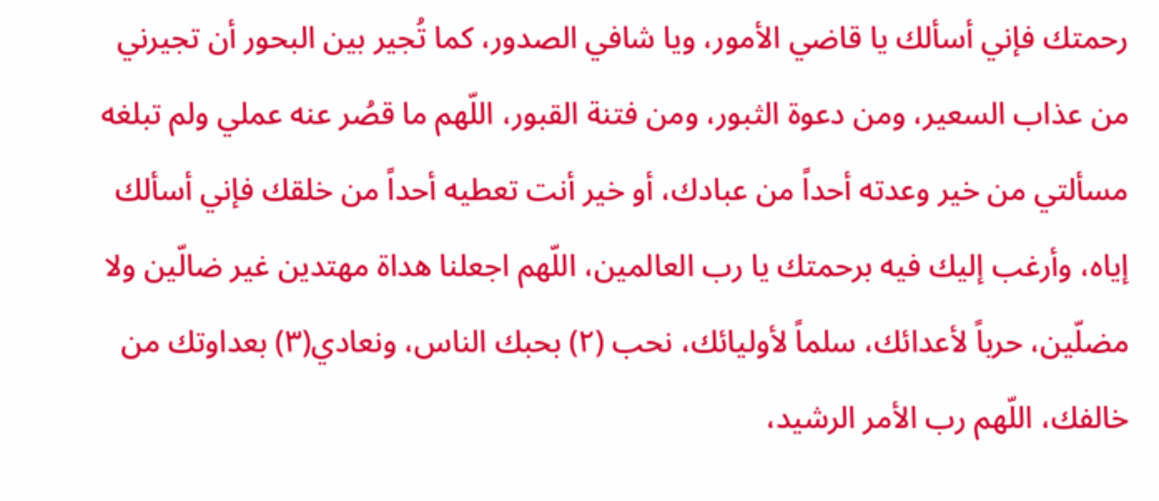رحمتك فإني أسألك يا قاضي الأمور، ويا شافي الصدور، كما تُجير بين البحور أن تجيرني من عذاب السعير، ومن دعوة الثبور، ومن فتنة القبور، اللّهم ما قصُر عنه عملي ولم تبلغه مسألتي من خير وعدته أحداً من عبادك، أو خير أنت تعطيه أحداً من خلقك فإني أسألك إياه، وأرغب إليك فيه برحمتك يا رب العالمين، اللّهم اجعلنا هداة مهتدين غير ضالّين ولا مضلّين، حرباً لأعدائك، سلماً لأوليائك، نحب (٢) بحبك الناس، ونعادي(٣) بعداوتك من خالفك، اللّهم رب الأمر الرشيد،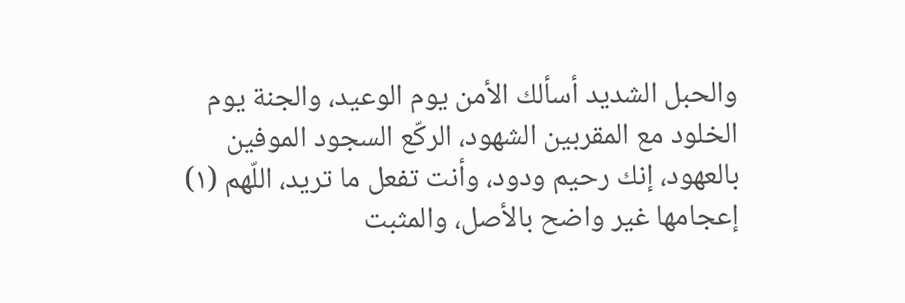والحبل الشديد أسألك الأمن يوم الوعيد، والجنة يوم الخلود مع المقربين الشهود، الركّع السجود الموفين بالعهود، إنك رحيم ودود، وأنت تفعل ما تريد، اللّهم (١) إعجامها غير واضح بالأصل، والمثبت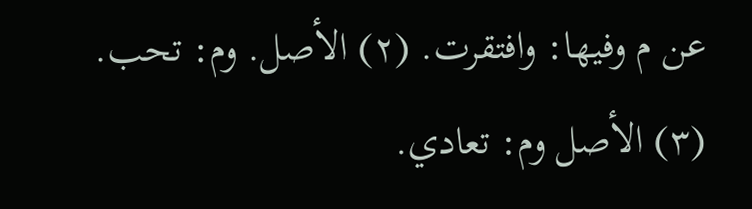عن م وفيها: وافتقرت. (٢) الأصل. وم: تحب. (٣) الأصل وم: تعادي.